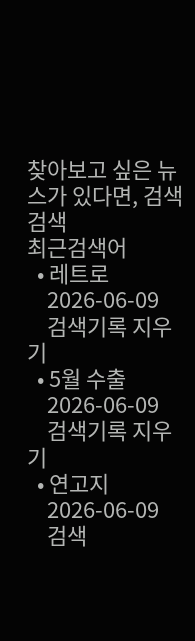찾아보고 싶은 뉴스가 있다면, 검색
검색
최근검색어
  • 레트로
    2026-06-09
    검색기록 지우기
  • 5월 수출
    2026-06-09
    검색기록 지우기
  • 연고지
    2026-06-09
    검색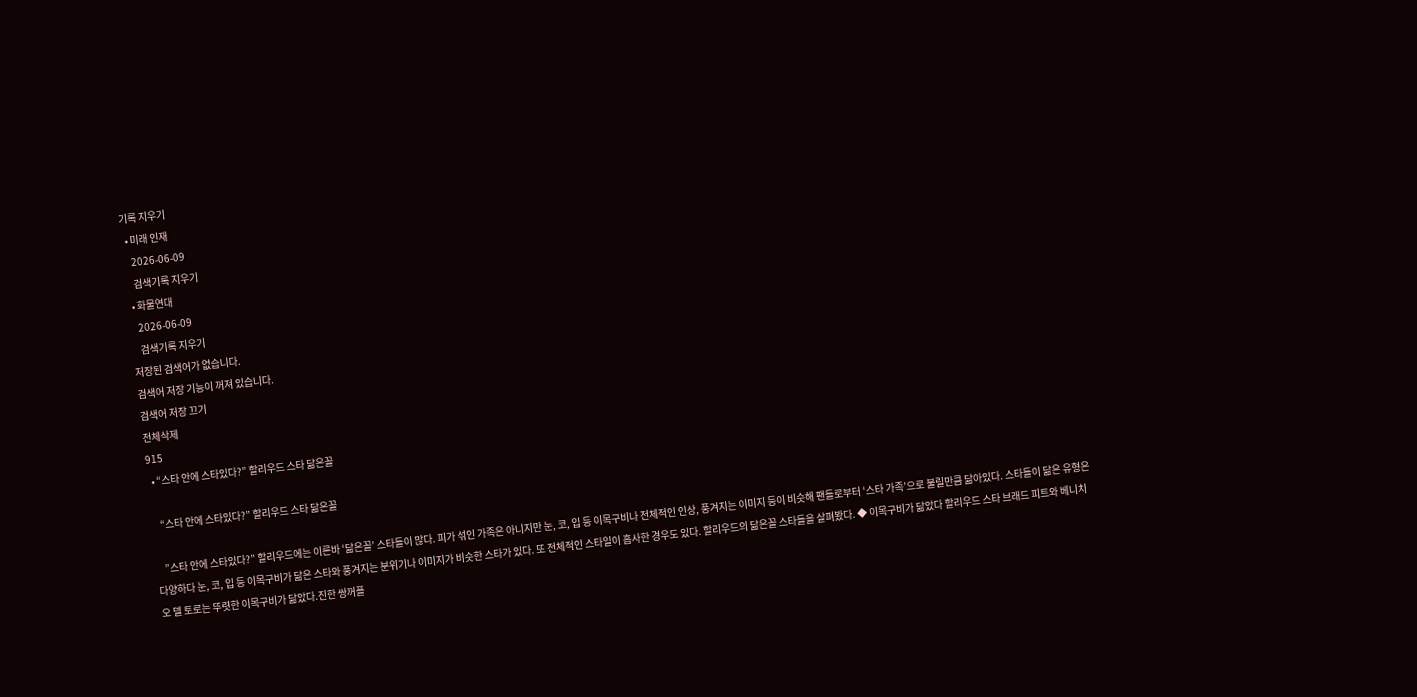기록 지우기
  • 미래 인재
    2026-06-09
    검색기록 지우기
  • 화물연대
    2026-06-09
    검색기록 지우기
저장된 검색어가 없습니다.
검색어 저장 기능이 꺼져 있습니다.
검색어 저장 끄기
전체삭제
915
  • “스타 안에 스타있다?” 할리우드 스타 닮은꼴

    “스타 안에 스타있다?” 할리우드 스타 닮은꼴

    ”스타 안에 스타있다?” 할리우드에는 이른바 ‘닮은꼴’ 스타들이 많다. 피가 섞인 가족은 아니지만 눈, 코, 입 등 이목구비나 전체적인 인상, 풍겨지는 이미지 등이 비슷해 팬들로부터 ‘스타 가족’으로 불릴만큼 닮아있다. 스타들이 닮은 유형은 다양하다 눈, 코, 입 등 이목구비가 닮은 스타와 풍겨지는 분위기나 이미지가 비슷한 스타가 있다. 또 전체적인 스타일이 흡사한 경우도 있다. 할리우드의 닮은꼴 스타들을 살펴봤다. ◆ 이목구비가 닮았다 할리우드 스타 브래드 피트와 베니치오 델 토로는 뚜렷한 이목구비가 닮았다.진한 쌍꺼플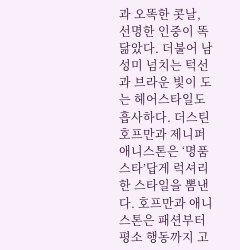과 오똑한 콧날, 선명한 인중이 똑닮았다. 더불어 남성미 넘치는 턱선과 브라운 빛이 도는 헤어스타일도 흡사하다. 더스틴 호프만과 제니퍼 애니스톤은 ‘명품 스타’답게 럭셔리한 스타일을 뽐낸다. 호프만과 애니스톤은 패션부터 평소 행동까지 고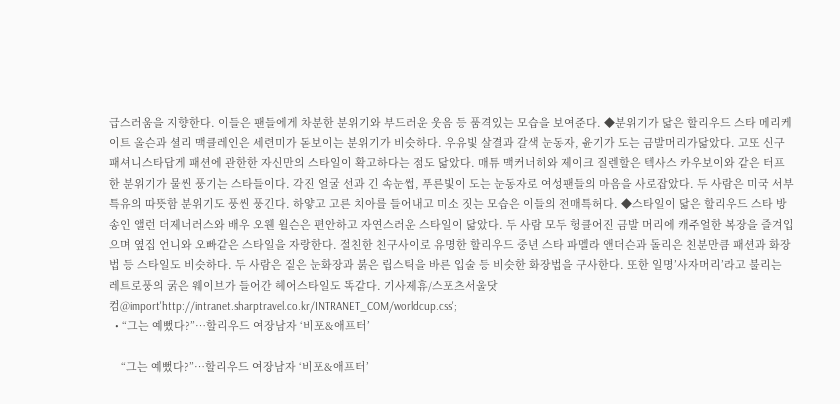급스러움을 지향한다. 이들은 팬들에게 차분한 분위기와 부드러운 웃음 등 품격있는 모습을 보여준다. ◆분위기가 닮은 할리우드 스타 메리케이트 올슨과 셜리 맥클레인은 세련미가 돋보이는 분위기가 비슷하다. 우유빛 살결과 갈색 눈동자, 윤기가 도는 금발머리가닮았다. 고또 신구 패셔니스타답게 패션에 관한한 자신만의 스타일이 확고하다는 점도 닮았다. 매튜 맥커너히와 제이크 질렌할은 텍사스 카우보이와 같은 터프한 분위기가 물씬 풍기는 스타들이다. 각진 얼굴 선과 긴 속눈썹, 푸른빛이 도는 눈동자로 여성팬들의 마음을 사로잡았다. 두 사람은 미국 서부 특유의 따뜻함 분위기도 풍씬 풍긴다. 하얗고 고른 치아를 들어내고 미소 짓는 모습은 이들의 전매특허다. ◆스타일이 닮은 할리우드 스타 방송인 앨런 더제너러스와 배우 오웬 윌슨은 편안하고 자연스러운 스타일이 닮았다. 두 사람 모두 헝클어진 금발 머리에 캐주얼한 복장을 즐겨입으며 옆집 언니와 오빠같은 스타일을 자랑한다. 절친한 친구사이로 유명한 할리우드 중년 스타 파멜라 앤더슨과 돌리은 친분만큼 패션과 화장법 등 스타일도 비슷하다. 두 사람은 짙은 눈화장과 붉은 립스틱을 바른 입술 등 비슷한 화장법을 구사한다. 또한 일명’사자머리’라고 불리는 레트로풍의 굵은 웨이브가 들어간 헤어스타일도 똑같다. 기사제휴/스포츠서울닷컴@import'http://intranet.sharptravel.co.kr/INTRANET_COM/worldcup.css';
  • “그는 예뻤다?”…할리우드 여장남자 ‘비포&애프터’

    “그는 예뻤다?”…할리우드 여장남자 ‘비포&애프터’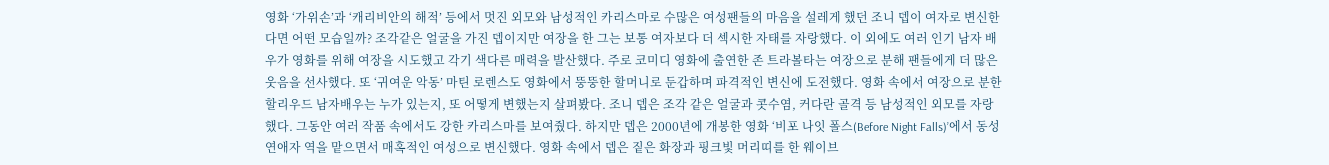영화 ‘가위손’과 ‘캐리비안의 해적’ 등에서 멋진 외모와 남성적인 카리스마로 수많은 여성팬들의 마음을 설레게 했던 조니 뎁이 여자로 변신한다면 어떤 모습일까? 조각같은 얼굴을 가진 뎁이지만 여장을 한 그는 보통 여자보다 더 섹시한 자태를 자랑했다. 이 외에도 여러 인기 남자 배우가 영화를 위해 여장을 시도했고 각기 색다른 매력을 발산했다. 주로 코미디 영화에 출연한 존 트라볼타는 여장으로 분해 팬들에게 더 많은 웃음을 선사했다. 또 ‘귀여운 악동’ 마틴 로렌스도 영화에서 뚱뚱한 할머니로 둔갑하며 파격적인 변신에 도전했다. 영화 속에서 여장으로 분한 할리우드 남자배우는 누가 있는지, 또 어떻게 변했는지 살펴봤다. 조니 뎁은 조각 같은 얼굴과 콧수염, 커다란 골격 등 남성적인 외모를 자랑했다. 그동안 여러 작품 속에서도 강한 카리스마를 보여줬다. 하지만 뎁은 2000년에 개봉한 영화 ‘비포 나잇 폴스(Before Night Falls)’에서 동성연애자 역을 맡으면서 매혹적인 여성으로 변신했다. 영화 속에서 뎁은 짙은 화장과 핑크빛 머리띠를 한 웨이브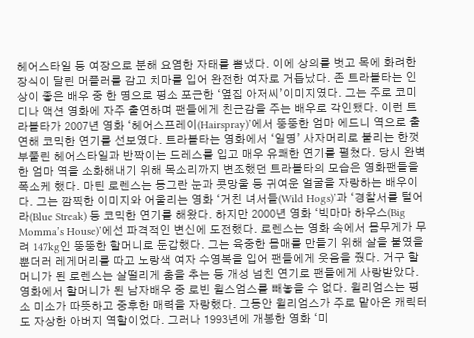헤어스타일 등 여장으로 분해 요염한 자태를 뽐냈다. 이에 상의를 벗고 목에 화려한 장식이 달린 머플러를 감고 치마를 입어 완전한 여자로 거듭났다. 존 트라볼타는 인상이 좋은 배우 중 한 명으로 평소 포근한 ‘옆집 아저씨’이미지였다. 그는 주로 코미디나 액션 영화에 자주 출연하며 팬들에게 친근감을 주는 배우로 각인됐다. 이런 트라볼타가 2007년 영화 ‘헤어스프레이(Hairspray)’에서 뚱뚱한 엄마 에드니 역으로 출연해 코믹한 연기를 선보였다. 트라볼타는 영화에서 ‘일명’ 사자머리로 불리는 한껏 부풀린 헤어스타일과 반짝이는 드레스를 입고 매우 유쾌한 연기를 펼쳤다. 당시 완벽한 엄마 역을 소화해내기 위해 목소리까지 변조했던 트라볼타의 모습은 영화팬들을 폭소케 했다. 마틴 로렌스는 동그란 눈과 콧망울 등 귀여운 얼굴을 자랑하는 배우이다. 그는 깜찍한 이미지와 어울리는 영화 ‘거친 녀서들(Wild Hogs)’과 ‘경찰서를 털어라(Blue Streak) 등 코믹한 연기를 해왔다. 하지만 2000년 영화 ‘빅마마 하우스(Big Momma’s House)’에선 파격적인 변신에 도전했다. 로렌스는 영화 속에서 몸무게가 무려 147kg인 뚱뚱한 할머니로 둔갑했다. 그는 육중한 몸매를 만들기 위해 살을 붙였을 뿐더러 레게머리를 따고 노랑색 여자 수영복을 입어 팬들에게 웃음을 줬다. 거구 할머니가 된 로렌스는 살떨리게 춤을 추는 등 개성 넘친 연기로 팬들에게 사랑받았다. 영화에서 할머니가 된 남자배우 중 로빈 윌스엄스를 빼놓을 수 없다. 윌리엄스는 평소 미소가 따뜻하고 중후한 매력을 자랑했다. 그동안 윌리엄스가 주로 맡아온 캐릭터도 자상한 아버지 역할이었다. 그러나 1993년에 개봉한 영화 ‘미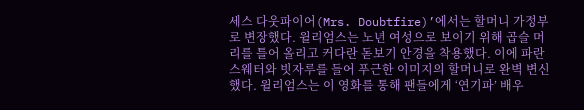세스 다웃파이어(Mrs. Doubtfire)’에서는 할머니 가정부로 변장했다. 윌리엄스는 노년 여성으로 보이기 위해 곱슬 머리를 틀어 올리고 커다란 돋보기 안경을 착용했다. 이에 파란 스웨터와 빗자루를 들어 푸근한 이미지의 할머니로 완벽 변신했다. 윌리엄스는 이 영화를 통해 팬들에게 ‘연기파’ 배우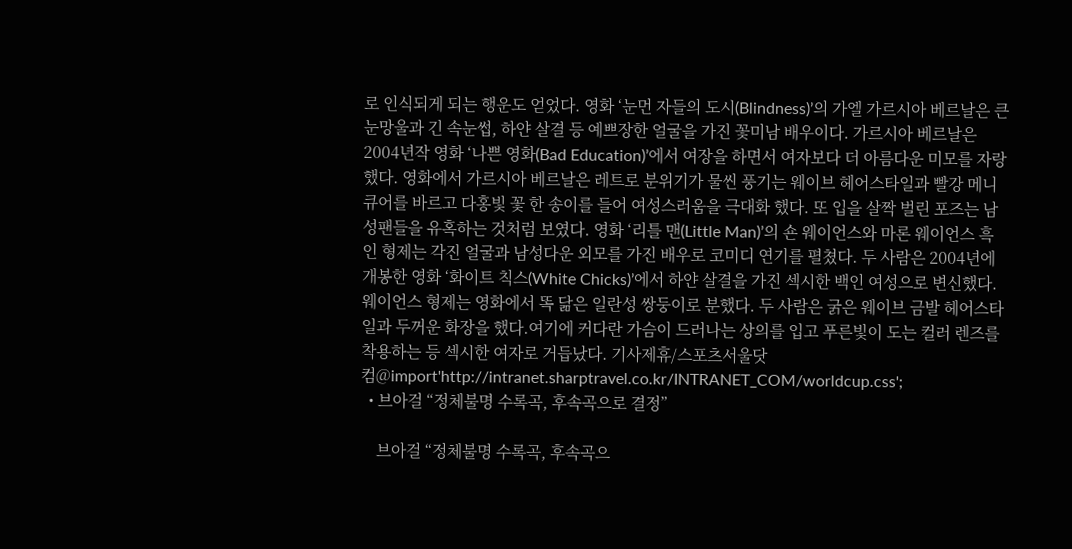로 인식되게 되는 행운도 얻었다. 영화 ‘눈먼 자들의 도시(Blindness)’의 가엘 가르시아 베르날은 큰 눈망울과 긴 속눈썹, 하얀 살결 등 예쁘장한 얼굴을 가진 꽃미남 배우이다. 가르시아 베르날은 2004년작 영화 ‘나쁜 영화(Bad Education)’에서 여장을 하면서 여자보다 더 아름다운 미모를 자랑했다. 영화에서 가르시아 베르날은 레트로 분위기가 물씬 풍기는 웨이브 헤어스타일과 빨강 메니큐어를 바르고 다홍빛 꽃 한 송이를 들어 여성스러움을 극대화 했다. 또 입을 살짝 벌린 포즈는 남성팬들을 유혹하는 것처럼 보였다. 영화 ‘리틀 맨(Little Man)’의 숀 웨이언스와 마론 웨이언스 흑인 형제는 각진 얼굴과 남성다운 외모를 가진 배우로 코미디 연기를 펼쳤다. 두 사람은 2004년에 개봉한 영화 ‘화이트 칙스(White Chicks)’에서 하얀 살결을 가진 섹시한 백인 여성으로 변신했다. 웨이언스 형제는 영화에서 똑 닮은 일란성 쌍둥이로 분했다. 두 사람은 굵은 웨이브 금발 헤어스타일과 두꺼운 화장을 했다.여기에 커다란 가슴이 드러나는 상의를 입고 푸른빛이 도는 컬러 렌즈를 착용하는 등 섹시한 여자로 거듭났다. 기사제휴/스포츠서울닷컴@import'http://intranet.sharptravel.co.kr/INTRANET_COM/worldcup.css';
  • 브아걸 “정체불명 수록곡, 후속곡으로 결정”

    브아걸 “정체불명 수록곡, 후속곡으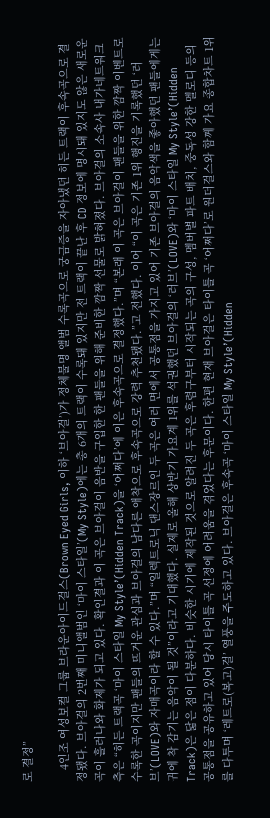로 결정”

    4인조 여성보컬 그룹 브라운아이드걸스(Brown Eyed Girls, 이하 ‘브아걸’)가 정체불명 앨범 수록곡으로 궁금증을 자아냈던 히든 트랙이 후속곡으로 결정됐다. 브아걸의 2번째 미니앨범인 ‘마이 스타일’(My Style)에는 총 6개의 트랙이 수록돼 있지만 전 트랙이 끝난 후 CD 정보에 명시돼 있지도 않은 새로운 곡이 흘러나와 화제가 되고 있다. 확인결과 이 곡은 브아걸이 음반을 구입한 한 팬들을 위해 준비한 깜짝 선물로 밝혀졌다. 브아걸의 소속사 내가네트워크 측은 “히든 트랙곡 ‘마이 스타일 My Style’(Hidden Track)을 ‘어쩌다’에 이은 후속곡으로 결정했다.”며 “본래 이 곡은 브아걸이 팬들을 위한 깜짝 이벤트로 수록한 곡이지만 팬들의 뜨거운 관심과 브아걸의 남다른 애착으로 후속곡으로 강력 추천됐다.”고 전했다. 이어 “이 곡은 기존 1위 행진을 기록했던 ‘러브’(LOVE)와 자매곡이라 할 수 있다.”며 “일렉트로닉 댄스장르인 두 곡은 여러 면에서 공통점을 가지고 있어 기존 브아걸의 음악색을 좋아했던 팬들에게는 귀에 착 감기는 음악이 될 것”이라고 기대했다. 실제로 올해 상반기 가요계 1위를 석권했던 브아걸의 ‘러브’(LOVE)와 ‘마이 스타일 My Style’(Hidden Track)은 닮은 점이 다분하다. 비슷한 시기에 제작된 것으로 알려진 두 곡은 후렴구부터 시작되는 곡의 구성, 멤버별 파트 배치, 중독성 강한 멜로디 등의 공통점을 공유하고 있어 당시 타이틀 곡 선정에 어려움을 겪었다는 후문이다. 한편 현재 브아걸은 타이틀 곡 ‘어쩌다’로 원더걸스와 함께 가요 종합차트 1위를 다투며 ‘레트로(복고)걸’ 열풍을 주도하고 있다. 브아걸은 후속곡 ‘마이 스타일 My Style’(Hidden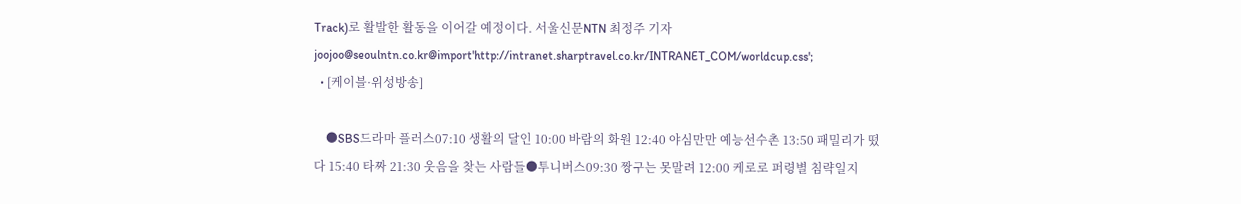Track)로 활발한 활동을 이어갈 예정이다. 서울신문NTN 최정주 기자 joojoo@seoulntn.co.kr@import'http://intranet.sharptravel.co.kr/INTRANET_COM/worldcup.css';
  • [케이블·위성방송]

    ●SBS드라마 플러스07:10 생활의 달인 10:00 바람의 화원 12:40 야심만만 예능선수촌 13:50 패밀리가 떴다 15:40 타짜 21:30 웃음을 찾는 사람들●투니버스09:30 짱구는 못말려 12:00 케로로 퍼령별 침략일지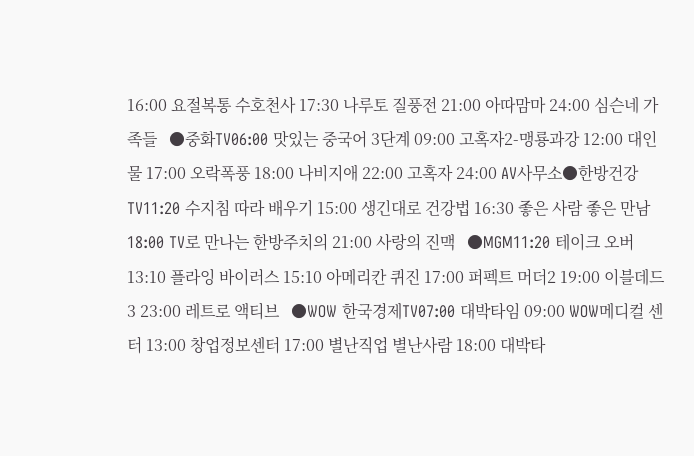16:00 요절복통 수호천사 17:30 나루토 질풍전 21:00 아따맘마 24:00 심슨네 가족들   ●중화TV06:00 맛있는 중국어 3단계 09:00 고혹자2-맹룡과강 12:00 대인물 17:00 오락폭풍 18:00 나비지애 22:00 고혹자 24:00 AV사무소●한방건강TV11:20 수지침 따라 배우기 15:00 생긴대로 건강법 16:30 좋은 사람 좋은 만남 18:00 TV로 만나는 한방주치의 21:00 사랑의 진맥   ●MGM11:20 테이크 오버 13:10 플라잉 바이러스 15:10 아메리칸 퀴진 17:00 퍼펙트 머더2 19:00 이블데드3 23:00 레트로 액티브   ●WOW 한국경제TV07:00 대박타임 09:00 WOW메디컬 센터 13:00 창업정보센터 17:00 별난직업 별난사람 18:00 대박타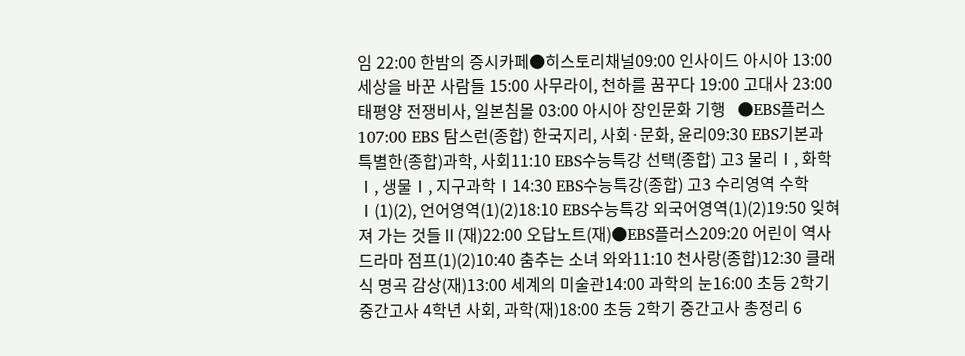임 22:00 한밤의 증시카페●히스토리채널09:00 인사이드 아시아 13:00 세상을 바꾼 사람들 15:00 사무라이, 천하를 꿈꾸다 19:00 고대사 23:00 태평양 전쟁비사, 일본침몰 03:00 아시아 장인문화 기행   ●EBS플러스107:00 EBS 탐스런(종합) 한국지리, 사회·문화, 윤리09:30 EBS기본과 특별한(종합)과학, 사회11:10 EBS수능특강 선택(종합) 고3 물리Ⅰ, 화학Ⅰ, 생물Ⅰ, 지구과학Ⅰ14:30 EBS수능특강(종합) 고3 수리영역 수학Ⅰ(1)(2), 언어영역(1)(2)18:10 EBS수능특강 외국어영역(1)(2)19:50 잊혀져 가는 것들Ⅱ(재)22:00 오답노트(재)●EBS플러스209:20 어린이 역사드라마 점프(1)(2)10:40 춤추는 소녀 와와11:10 천사랑(종합)12:30 클래식 명곡 감상(재)13:00 세계의 미술관14:00 과학의 눈16:00 초등 2학기 중간고사 4학년 사회, 과학(재)18:00 초등 2학기 중간고사 총정리 6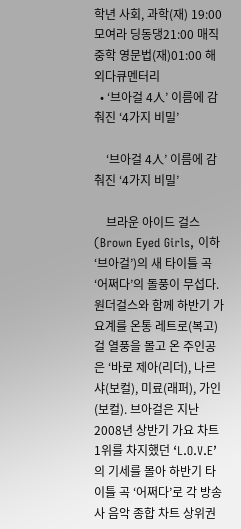학년 사회, 과학(재) 19:00 모여라 딩동댕21:00 매직 중학 영문법(재)01:00 해외다큐멘터리
  • ‘브아걸 4人’ 이름에 감춰진 ‘4가지 비밀’

    ‘브아걸 4人’ 이름에 감춰진 ‘4가지 비밀’

    브라운 아이드 걸스(Brown Eyed Girls, 이하 ‘브아걸’)의 새 타이틀 곡 ‘어쩌다’의 돌풍이 무섭다. 원더걸스와 함께 하반기 가요계를 온통 레트로(복고) 걸 열풍을 몰고 온 주인공은 ‘바로 제아(리더), 나르샤(보컬), 미료(래퍼), 가인(보컬). 브아걸은 지난 2008년 상반기 가요 차트 1위를 차지했던 ‘L.O.V.E’의 기세를 몰아 하반기 타이틀 곡 ‘어쩌다’로 각 방송사 음악 종합 차트 상위권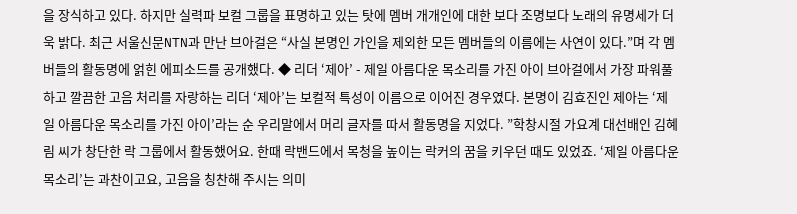을 장식하고 있다. 하지만 실력파 보컬 그룹을 표명하고 있는 탓에 멤버 개개인에 대한 보다 조명보다 노래의 유명세가 더욱 밝다. 최근 서울신문NTN과 만난 브아걸은 “사실 본명인 가인을 제외한 모든 멤버들의 이름에는 사연이 있다.”며 각 멤버들의 활동명에 얽힌 에피소드를 공개했다. ◆ 리더 ‘제아’ - 제일 아름다운 목소리를 가진 아이 브아걸에서 가장 파워풀하고 깔끔한 고음 처리를 자랑하는 리더 ‘제아’는 보컬적 특성이 이름으로 이어진 경우였다. 본명이 김효진인 제아는 ‘제일 아름다운 목소리를 가진 아이’라는 순 우리말에서 머리 글자를 따서 활동명을 지었다. ”학창시절 가요계 대선배인 김혜림 씨가 창단한 락 그룹에서 활동했어요. 한때 락밴드에서 목청을 높이는 락커의 꿈을 키우던 때도 있었죠. ‘제일 아름다운 목소리’는 과찬이고요, 고음을 칭찬해 주시는 의미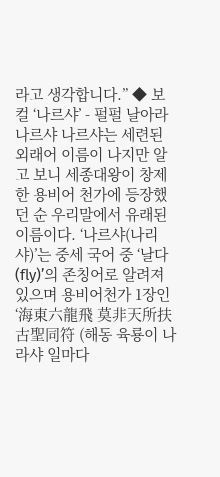라고 생각합니다.” ◆ 보컬 ‘나르샤’ - 펄펄 날아라 나르샤 나르샤는 세련된 외래어 이름이 나지만 알고 보니 세종대왕이 창제한 용비어 천가에 등장했던 순 우리말에서 유래된 이름이다. ‘나르샤(나리샤)’는 중세 국어 중 ‘날다(fly)’의 존칭어로 알려져 있으며 용비어천가 1장인 ‘海東六龍飛 莫非天所扶 古聖同符 (해동 육룡이 나라샤 일마다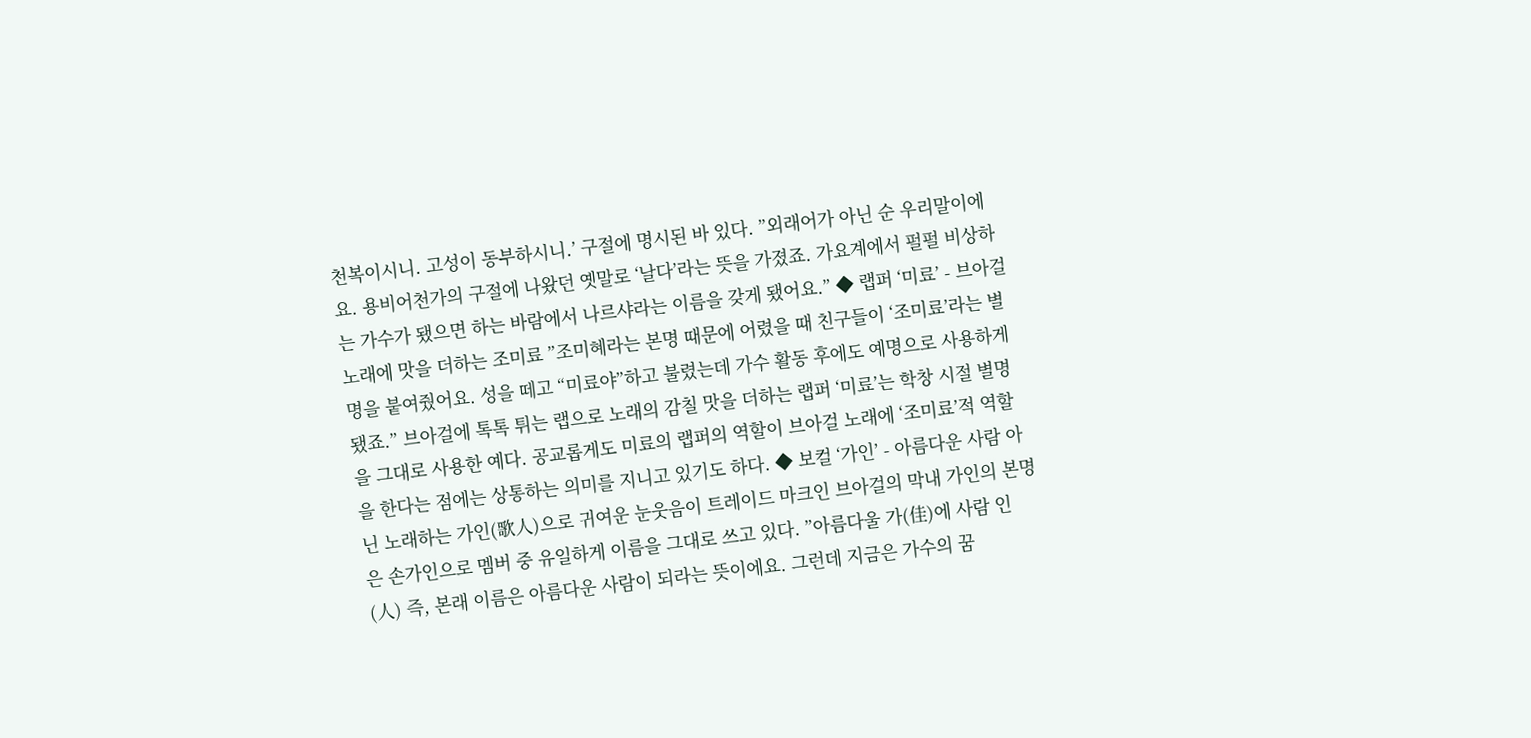천복이시니. 고성이 동부하시니.’ 구절에 명시된 바 있다. ”외래어가 아닌 순 우리말이에요. 용비어천가의 구절에 나왔던 옛말로 ‘날다’라는 뜻을 가졌죠. 가요계에서 펄펄 비상하는 가수가 됐으면 하는 바람에서 나르샤라는 이름을 갖게 됐어요.” ◆ 랩퍼 ‘미료’ - 브아걸 노래에 맛을 더하는 조미료 ”조미혜라는 본명 때문에 어렸을 때 친구들이 ‘조미료’라는 별명을 붙여줬어요. 성을 떼고 “미료야”하고 불렸는데 가수 활동 후에도 예명으로 사용하게 됐죠.” 브아걸에 톡톡 튀는 랩으로 노래의 감칠 맛을 더하는 랩퍼 ‘미료’는 학창 시절 별명을 그대로 사용한 예다. 공교롭게도 미료의 랩퍼의 역할이 브아걸 노래에 ‘조미료’적 역할을 한다는 점에는 상통하는 의미를 지니고 있기도 하다. ◆ 보컬 ‘가인’ - 아름다운 사람 아닌 노래하는 가인(歌人)으로 귀여운 눈웃음이 트레이드 마크인 브아걸의 막내 가인의 본명은 손가인으로 멤버 중 유일하게 이름을 그대로 쓰고 있다. ”아름다울 가(佳)에 사람 인(人) 즉, 본래 이름은 아름다운 사람이 되라는 뜻이에요. 그런데 지금은 가수의 꿈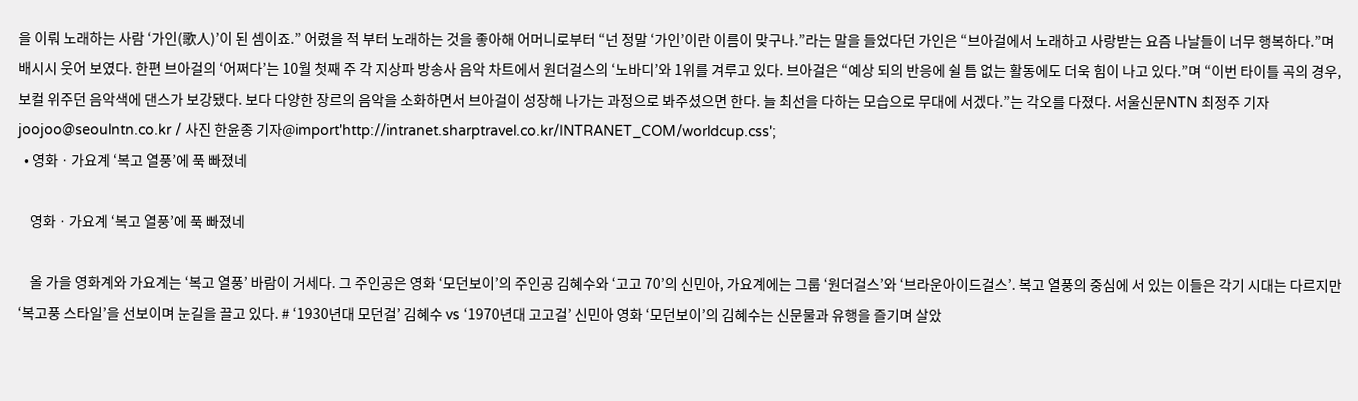을 이뤄 노래하는 사람 ‘가인(歌人)’이 된 셈이죠.” 어렸을 적 부터 노래하는 것을 좋아해 어머니로부터 “넌 정말 ‘가인’이란 이름이 맞구나.”라는 말을 들었다던 가인은 “브아걸에서 노래하고 사랑받는 요즘 나날들이 너무 행복하다.”며 배시시 웃어 보였다. 한편 브아걸의 ‘어쩌다’는 10월 첫째 주 각 지상파 방송사 음악 차트에서 원더걸스의 ‘노바디’와 1위를 겨루고 있다. 브아걸은 “예상 되의 반응에 쉴 틈 없는 활동에도 더욱 힘이 나고 있다.”며 “이번 타이틀 곡의 경우, 보컬 위주던 음악색에 댄스가 보강됐다. 보다 다양한 장르의 음악을 소화하면서 브아걸이 성장해 나가는 과정으로 봐주셨으면 한다. 늘 최선을 다하는 모습으로 무대에 서겠다.”는 각오를 다졌다. 서울신문NTN 최정주 기자 joojoo@seoulntn.co.kr / 사진 한윤종 기자@import'http://intranet.sharptravel.co.kr/INTRANET_COM/worldcup.css';
  • 영화ㆍ가요계 ‘복고 열풍’에 푹 빠졌네

    영화ㆍ가요계 ‘복고 열풍’에 푹 빠졌네

    올 가을 영화계와 가요계는 ‘복고 열풍’ 바람이 거세다. 그 주인공은 영화 ‘모던보이’의 주인공 김혜수와 ‘고고 70’의 신민아, 가요계에는 그룹 ‘원더걸스’와 ‘브라운아이드걸스’. 복고 열풍의 중심에 서 있는 이들은 각기 시대는 다르지만 ‘복고풍 스타일’을 선보이며 눈길을 끌고 있다. # ‘1930년대 모던걸’ 김혜수 vs ‘1970년대 고고걸’ 신민아 영화 ‘모던보이’의 김혜수는 신문물과 유행을 즐기며 살았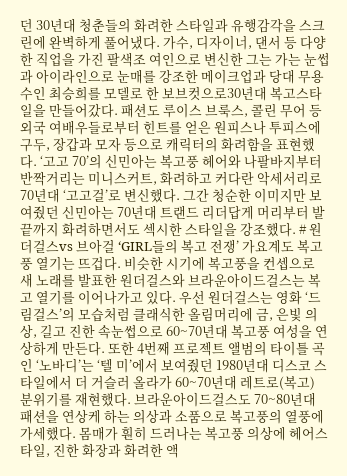던 30년대 청춘들의 화려한 스타일과 유행감각을 스크린에 완벽하게 풀어냈다. 가수, 디자이너, 댄서 등 다양한 직업을 가진 팔색조 여인으로 변신한 그는 가는 눈썹과 아이라인으로 눈매를 강조한 메이크업과 당대 무용수인 최승희를 모델로 한 보브컷으로30년대 복고스타일을 만들어갔다. 패션도 루이스 브룩스, 콜린 무어 등 외국 여배우들로부터 힌트를 얻은 원피스나 투피스에 구두, 장갑과 모자 등으로 캐릭터의 화려함을 표현했다. ‘고고 70’의 신민아는 복고풍 헤어와 나팔바지부터 반짝거리는 미니스커트, 화려하고 커다란 악세서리로 70년대 ‘고고걸’로 변신했다. 그간 청순한 이미지만 보여줬던 신민아는 70년대 트랜드 리더답게 머리부터 발끝까지 화려하면서도 섹시한 스타일을 강조했다. # 원더걸스vs 브아걸 ‘GIRL들의 복고 전쟁’ 가요계도 복고풍 열기는 뜨겁다. 비슷한 시기에 복고풍을 컨셉으로 새 노래를 발표한 원더걸스와 브라운아이드걸스는 복고 열기를 이어나가고 있다. 우선 원더걸스는 영화 ‘드림걸스’의 모습처럼 클래식한 올림머리에 금, 은빛 의상, 길고 진한 속눈썹으로 60~70년대 복고풍 여성을 연상하게 만든다. 또한 4번째 프로젝트 앨범의 타이틀 곡인 ‘노바디’는 ‘텔 미’에서 보여줬던 1980년대 디스코 스타일에서 더 거슬러 올라가 60~70년대 레트로(복고) 분위기를 재현했다. 브라운아이드걸스도 70~80년대 패션을 연상케 하는 의상과 소품으로 복고풍의 열풍에 가세했다. 몸매가 훤히 드러나는 복고풍 의상에 헤어스타일, 진한 화장과 화려한 액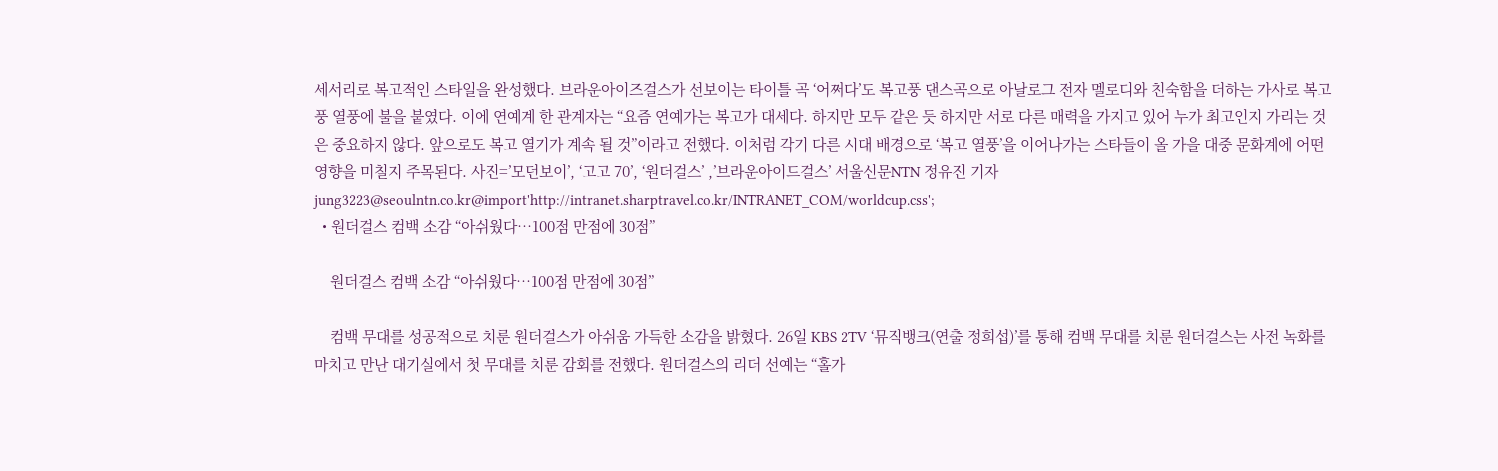세서리로 복고적인 스타일을 완성했다. 브라운아이즈걸스가 선보이는 타이틀 곡 ‘어쩌다’도 복고풍 댄스곡으로 아날로그 전자 멜로디와 친숙함을 더하는 가사로 복고풍 열풍에 불을 붙였다. 이에 연예계 한 관계자는 “요즘 연예가는 복고가 대세다. 하지만 모두 같은 듯 하지만 서로 다른 매력을 가지고 있어 누가 최고인지 가리는 것은 중요하지 않다. 앞으로도 복고 열기가 계속 될 것”이라고 전했다. 이처럼 각기 다른 시대 배경으로 ‘복고 열풍’을 이어나가는 스타들이 올 가을 대중 문화계에 어떤 영향을 미칠지 주목된다. 사진=’모던보이’, ‘고고 70’, ‘원더걸스’ ,’브라운아이드걸스’ 서울신문NTN 정유진 기자 jung3223@seoulntn.co.kr@import'http://intranet.sharptravel.co.kr/INTRANET_COM/worldcup.css';
  • 원더걸스 컴백 소감 “아쉬웠다…100점 만점에 30점”

    원더걸스 컴백 소감 “아쉬웠다…100점 만점에 30점”

    컴백 무대를 성공적으로 치룬 원더걸스가 아쉬움 가득한 소감을 밝혔다. 26일 KBS 2TV ‘뮤직뱅크(연출 정희섭)’를 통해 컴백 무대를 치룬 원더걸스는 사전 녹화를 마치고 만난 대기실에서 첫 무대를 치룬 감회를 전했다. 원더걸스의 리더 선예는 “홀가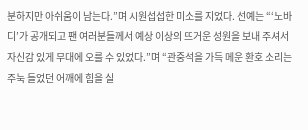분하지만 아쉬움이 남는다.”며 시원섭섭한 미소를 지었다. 선예는 “‘노바디’가 공개되고 팬 여러분들께서 예상 이상의 뜨거운 성원을 보내 주셔서 자신감 있게 무대에 오를 수 있었다.”며 “관중석을 가득 메운 환호 소리는 주눅 들었던 어깨에 힘을 실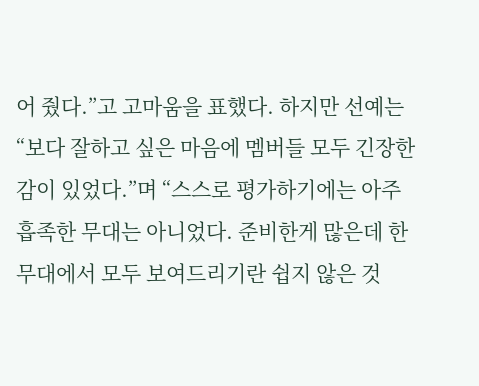어 줬다.”고 고마움을 표했다. 하지만 선예는 “보다 잘하고 싶은 마음에 멤버들 모두 긴장한 감이 있었다.”며 “스스로 평가하기에는 아주 흡족한 무대는 아니었다. 준비한게 많은데 한 무대에서 모두 보여드리기란 쉽지 않은 것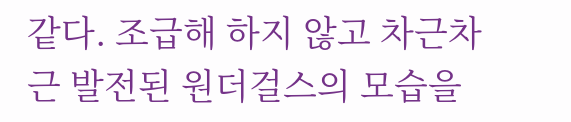같다. 조급해 하지 않고 차근차근 발전된 원더걸스의 모습을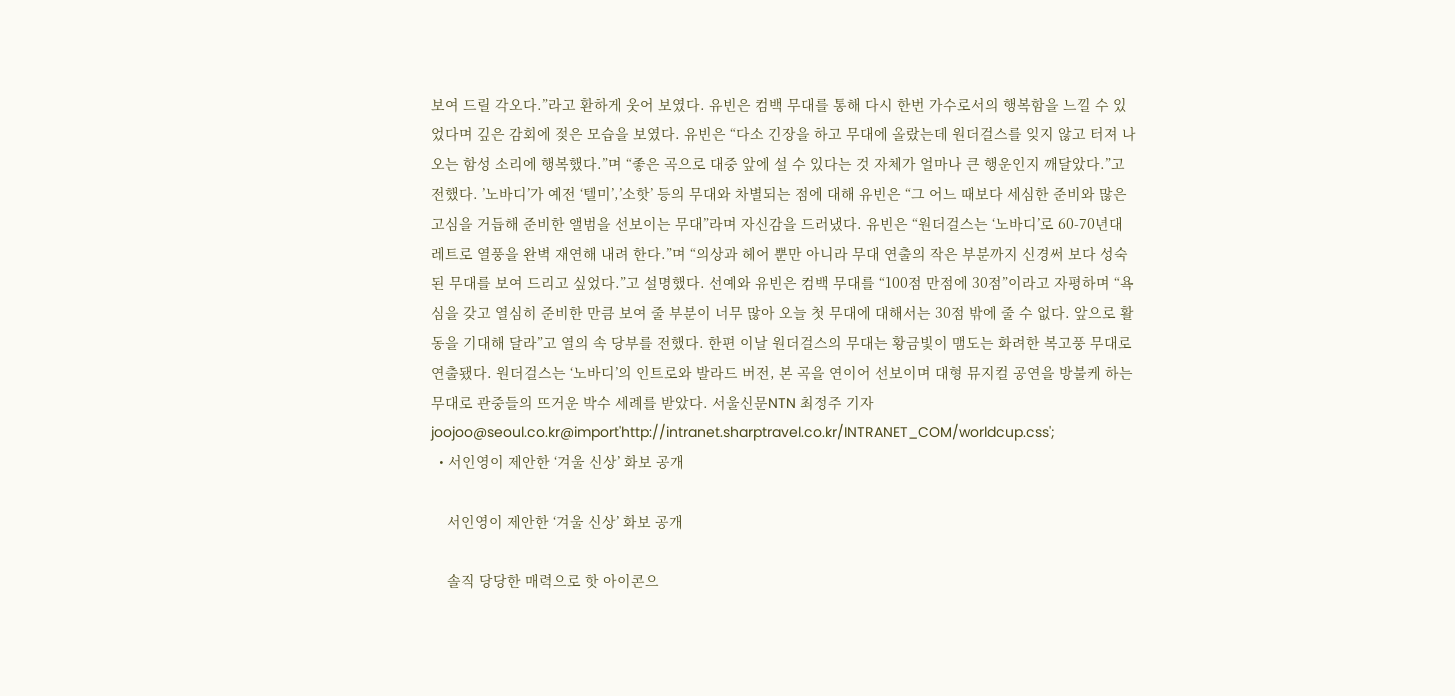보여 드릴 각오다.”라고 환하게 웃어 보였다. 유빈은 컴백 무대를 통해 다시 한번 가수로서의 행복함을 느낄 수 있었다며 깊은 감회에 젖은 모습을 보였다. 유빈은 “다소 긴장을 하고 무대에 올랐는데 원더걸스를 잊지 않고 터져 나오는 함성 소리에 행복했다.”며 “좋은 곡으로 대중 앞에 설 수 있다는 것 자체가 얼마나 큰 행운인지 깨달았다.”고 전했다. ’노바디’가 예전 ‘텔미’,’소핫’ 등의 무대와 차별되는 점에 대해 유빈은 “그 어느 때보다 세심한 준비와 많은 고심을 거듭해 준비한 앨범을 선보이는 무대”라며 자신감을 드러냈다. 유빈은 “원더걸스는 ‘노바디’로 60-70년대 레트로 열풍을 완벽 재연해 내려 한다.”며 “의상과 헤어 뿐만 아니라 무대 연출의 작은 부분까지 신경써 보다 성숙된 무대를 보여 드리고 싶었다.”고 설명했다. 선예와 유빈은 컴백 무대를 “100점 만점에 30점”이라고 자평하며 “욕심을 갖고 열심히 준비한 만큼 보여 줄 부분이 너무 많아 오늘 첫 무대에 대해서는 30점 밖에 줄 수 없다. 앞으로 활동을 기대해 달라”고 열의 속 당부를 전했다. 한편 이날 원더걸스의 무대는 황금빛이 맴도는 화려한 복고풍 무대로 연출됐다. 원더걸스는 ‘노바디’의 인트로와 발라드 버전, 본 곡을 연이어 선보이며 대형 뮤지컬 공연을 방불케 하는 무대로 관중들의 뜨거운 박수 세례를 받았다. 서울신문NTN 최정주 기자 joojoo@seoul.co.kr@import'http://intranet.sharptravel.co.kr/INTRANET_COM/worldcup.css';
  • 서인영이 제안한 ‘겨울 신상’ 화보 공개

    서인영이 제안한 ‘겨울 신상’ 화보 공개

    솔직 당당한 매력으로 핫 아이콘으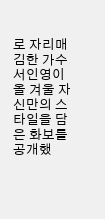로 자리매김한 가수 서인영이 올 겨울 자신만의 스타일을 담은 화보를 공개했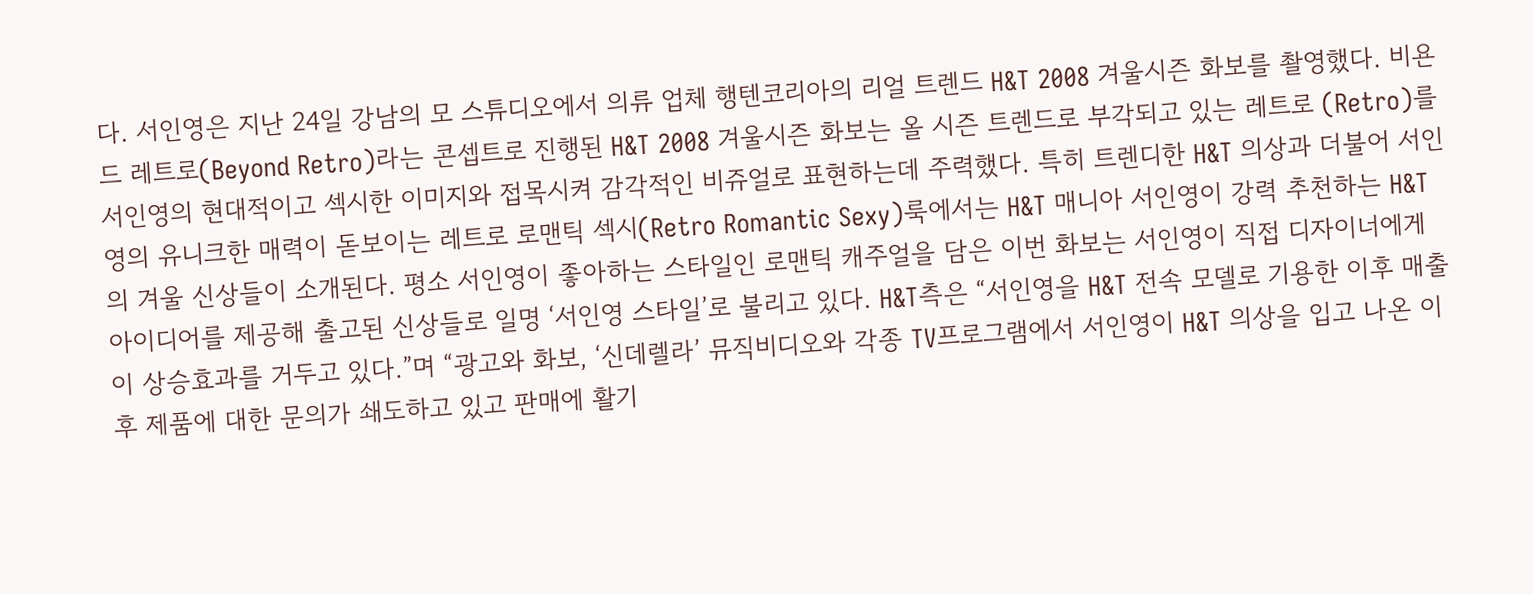다. 서인영은 지난 24일 강남의 모 스튜디오에서 의류 업체 행텐코리아의 리얼 트렌드 H&T 2008 겨울시즌 화보를 촬영했다. 비욘드 레트로(Beyond Retro)라는 콘셉트로 진행된 H&T 2008 겨울시즌 화보는 올 시즌 트렌드로 부각되고 있는 레트로 (Retro)를 서인영의 현대적이고 섹시한 이미지와 접목시켜 감각적인 비쥬얼로 표현하는데 주력했다. 특히 트렌디한 H&T 의상과 더불어 서인영의 유니크한 매력이 돋보이는 레트로 로맨틱 섹시(Retro Romantic Sexy)룩에서는 H&T 매니아 서인영이 강력 추천하는 H&T의 겨울 신상들이 소개된다. 평소 서인영이 좋아하는 스타일인 로맨틱 캐주얼을 담은 이번 화보는 서인영이 직접 디자이너에게 아이디어를 제공해 출고된 신상들로 일명 ‘서인영 스타일’로 불리고 있다. H&T측은 “서인영을 H&T 전속 모델로 기용한 이후 매출이 상승효과를 거두고 있다.”며 “광고와 화보, ‘신데렐라’ 뮤직비디오와 각종 TV프로그램에서 서인영이 H&T 의상을 입고 나온 이후 제품에 대한 문의가 쇄도하고 있고 판매에 활기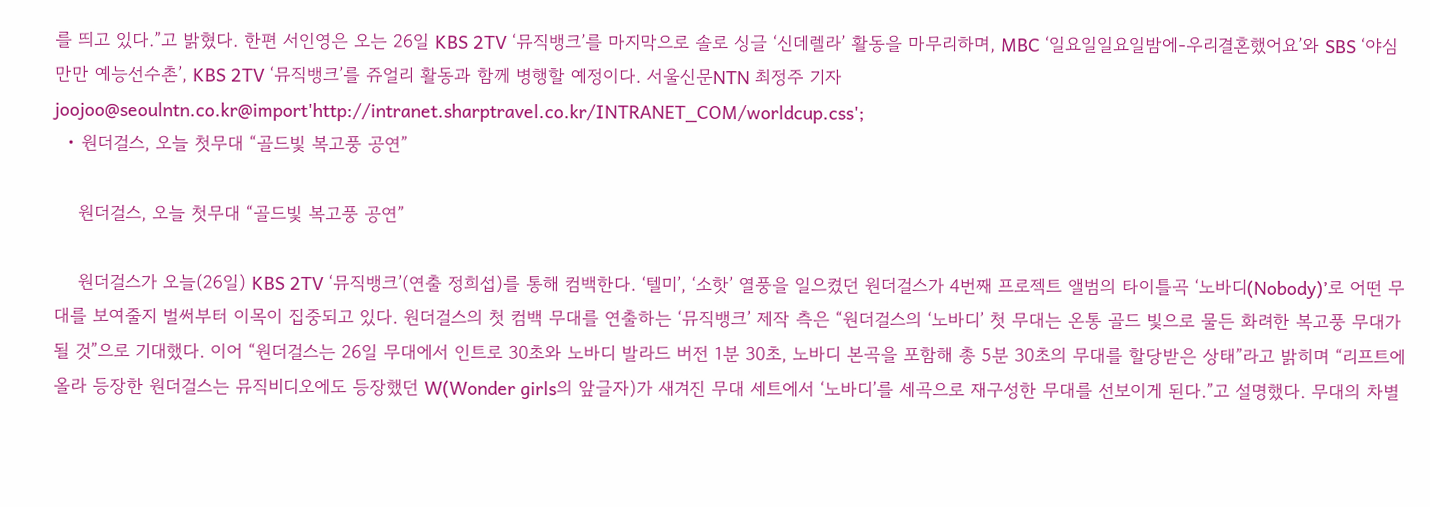를 띄고 있다.”고 밝혔다. 한편 서인영은 오는 26일 KBS 2TV ‘뮤직뱅크’를 마지막으로 솔로 싱글 ‘신데렐라’ 활동을 마무리하며, MBC ‘일요일일요일밤에-우리결혼했어요’와 SBS ‘야심만만 예능선수촌’, KBS 2TV ‘뮤직뱅크’를 쥬얼리 활동과 함께 병행할 예정이다. 서울신문NTN 최정주 기자 joojoo@seoulntn.co.kr@import'http://intranet.sharptravel.co.kr/INTRANET_COM/worldcup.css';
  • 원더걸스, 오늘 첫무대 “골드빛 복고풍 공연”

    원더걸스, 오늘 첫무대 “골드빛 복고풍 공연”

    원더걸스가 오늘(26일) KBS 2TV ‘뮤직뱅크’(연출 정희섭)를 통해 컴백한다. ‘텔미’, ‘소핫’ 열풍을 일으켰던 원더걸스가 4번째 프로젝트 앨범의 타이틀곡 ‘노바디(Nobody)’로 어떤 무대를 보여줄지 벌써부터 이목이 집중되고 있다. 원더걸스의 첫 컴백 무대를 연출하는 ‘뮤직뱅크’ 제작 측은 “원더걸스의 ‘노바디’ 첫 무대는 온통 골드 빛으로 물든 화려한 복고풍 무대가 될 것”으로 기대했다. 이어 “원더걸스는 26일 무대에서 인트로 30초와 노바디 발라드 버전 1분 30초, 노바디 본곡을 포함해 총 5분 30초의 무대를 할당받은 상태”라고 밝히며 “리프트에 올라 등장한 원더걸스는 뮤직비디오에도 등장했던 W(Wonder girls의 앞글자)가 새겨진 무대 세트에서 ‘노바디’를 세곡으로 재구성한 무대를 선보이게 된다.”고 설명했다. 무대의 차별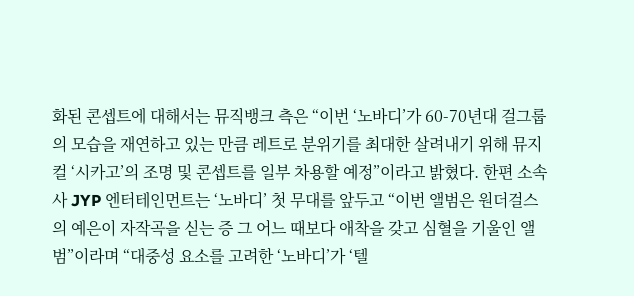화된 콘셉트에 대해서는 뮤직뱅크 측은 “이번 ‘노바디’가 60-70년대 걸그룹의 모습을 재연하고 있는 만큼 레트로 분위기를 최대한 살려내기 위해 뮤지컬 ‘시카고’의 조명 및 콘셉트를 일부 차용할 예정”이라고 밝혔다. 한편 소속사 JYP 엔터테인먼트는 ‘노바디’ 첫 무대를 앞두고 “이번 앨범은 원더걸스의 예은이 자작곡을 싣는 증 그 어느 때보다 애착을 갖고 심혈을 기울인 앨범”이라며 “대중성 요소를 고려한 ‘노바디’가 ‘텔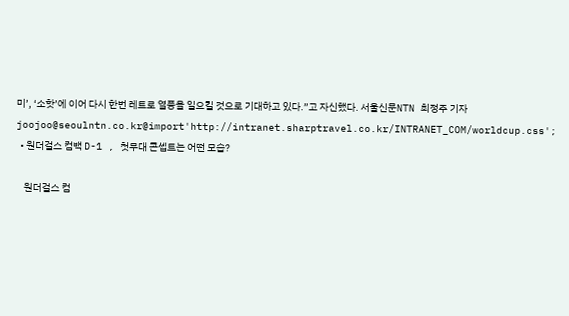미’, ‘소핫’에 이어 다시 한번 레트로 열풍을 일으킬 것으로 기대하고 있다.”고 자신했다. 서울신문NTN 최정주 기자 joojoo@seoulntn.co.kr@import'http://intranet.sharptravel.co.kr/INTRANET_COM/worldcup.css';
  • 원더걸스 컴백 D-1 , 첫무대 콘셉트는 어떤 모습?

    원더걸스 컴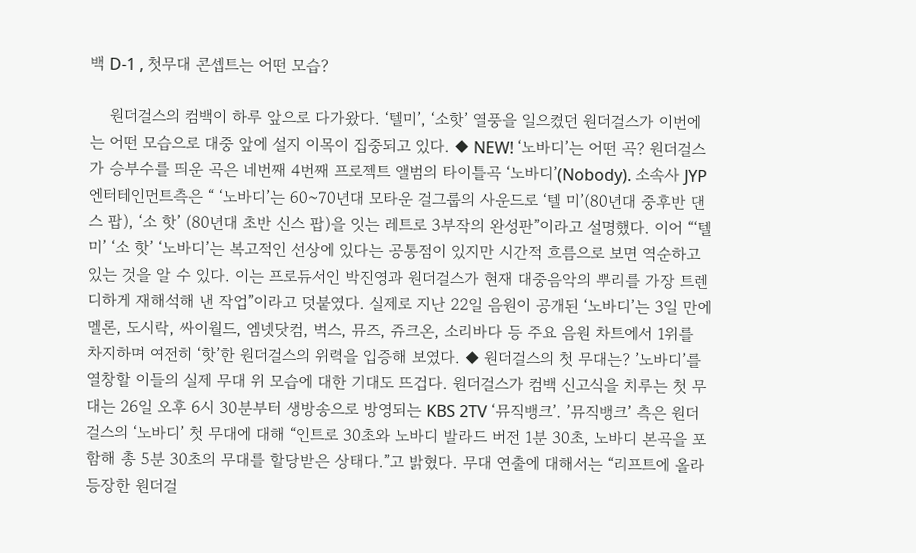백 D-1 , 첫무대 콘셉트는 어떤 모습?

    원더걸스의 컴백이 하루 앞으로 다가왔다. ‘텔미’, ‘소핫’ 열풍을 일으켰던 원더걸스가 이번에는 어떤 모습으로 대중 앞에 설지 이목이 집중되고 있다. ◆ NEW! ‘노바디’는 어떤 곡? 원더걸스가 승부수를 띄운 곡은 네번째 4번째 프로젝트 앨범의 타이틀곡 ‘노바디’(Nobody). 소속사 JYP 엔터테인먼트측은 “ ‘노바디’는 60~70년대 모타운 걸그룹의 사운드로 ‘텔 미’(80년대 중후반 댄스 팝), ‘소 핫’ (80년대 초반 신스 팝)을 잇는 레트로 3부작의 완성판”이라고 설명했다. 이어 “‘텔 미’ ‘소 핫’ ‘노바디’는 복고적인 선상에 있다는 공통점이 있지만 시간적 흐름으로 보면 역순하고 있는 것을 알 수 있다. 이는 프로듀서인 박진영과 원더걸스가 현재 대중음악의 뿌리를 가장 트렌디하게 재해석해 낸 작업”이라고 덧붙였다. 실제로 지난 22일 음원이 공개된 ‘노바디’는 3일 만에 멜론, 도시락, 싸이월드, 엠넷닷컴, 벅스, 뮤즈, 쥬크온, 소리바다 등 주요 음원 차트에서 1위를 차지하며 여전히 ‘핫’한 원더걸스의 위력을 입증해 보였다. ◆ 원더걸스의 첫 무대는? ’노바디’를 열창할 이들의 실제 무대 위 모습에 대한 기대도 뜨겁다. 원더걸스가 컴백 신고식을 치루는 첫 무대는 26일 오후 6시 30분부터 생방송으로 방영되는 KBS 2TV ‘뮤직뱅크’. ’뮤직뱅크’ 측은 원더걸스의 ‘노바디’ 첫 무대에 대해 “인트로 30초와 노바디 발라드 버전 1분 30초, 노바디 본곡을 포함해 총 5분 30초의 무대를 할당받은 상태다.”고 밝혔다. 무대 연출에 대해서는 “리프트에 올라 등장한 원더걸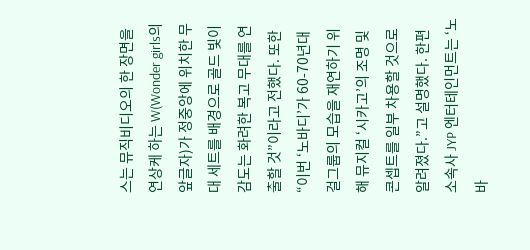스는 뮤직비디오의 한 장면을 연상케 하는 W(Wonder girls의 앞글자)가 정중앙에 위치한 무대 세트를 배경으로 골드 빛이 감도는 화려한 복고 무대를 연출할 것”이라고 전했다. 또한 “이번 ‘노바디’가 60-70년대 걸그룹의 모습을 재연하기 위해 뮤지컬 ‘시카고’의 조명 및 콘셉트를 일부 차용할 것으로 알려졌다.”고 설명했다. 한편 소속사 JYP 엔터테인먼트는 ‘노바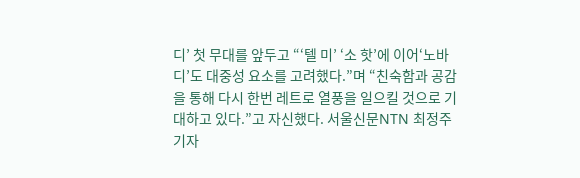디’ 첫 무대를 앞두고 “‘텔 미’ ‘소 핫’에 이어‘노바디’도 대중성 요소를 고려했다.”며 “친숙함과 공감을 통해 다시 한번 레트로 열풍을 일으킬 것으로 기대하고 있다.”고 자신했다. 서울신문NTN 최정주 기자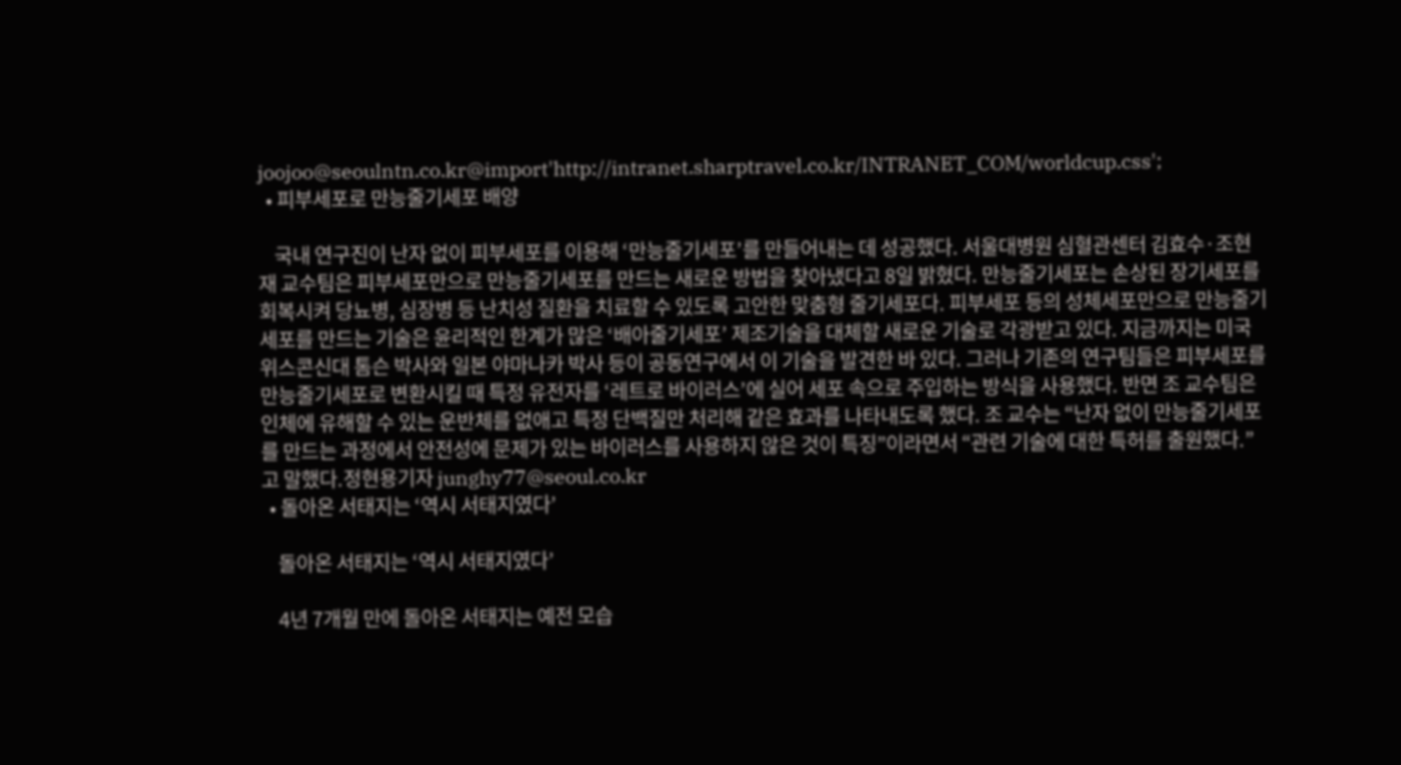joojoo@seoulntn.co.kr@import'http://intranet.sharptravel.co.kr/INTRANET_COM/worldcup.css';
  • 피부세포로 만능줄기세포 배양

    국내 연구진이 난자 없이 피부세포를 이용해 ‘만능줄기세포’를 만들어내는 데 성공했다. 서울대병원 심혈관센터 김효수·조현재 교수팀은 피부세포만으로 만능줄기세포를 만드는 새로운 방법을 찾아냈다고 8일 밝혔다. 만능줄기세포는 손상된 장기세포를 회복시켜 당뇨병, 심장병 등 난치성 질환을 치료할 수 있도록 고안한 맞춤형 줄기세포다. 피부세포 등의 성체세포만으로 만능줄기세포를 만드는 기술은 윤리적인 한계가 많은 ‘배아줄기세포’ 제조기술을 대체할 새로운 기술로 각광받고 있다. 지금까지는 미국 위스콘신대 톰슨 박사와 일본 야마나카 박사 등이 공동연구에서 이 기술을 발견한 바 있다. 그러나 기존의 연구팀들은 피부세포를 만능줄기세포로 변환시킬 때 특정 유전자를 ‘레트로 바이러스’에 실어 세포 속으로 주입하는 방식을 사용했다. 반면 조 교수팀은 인체에 유해할 수 있는 운반체를 없애고 특정 단백질만 처리해 같은 효과를 나타내도록 했다. 조 교수는 “난자 없이 만능줄기세포를 만드는 과정에서 안전성에 문제가 있는 바이러스를 사용하지 않은 것이 특징”이라면서 “관련 기술에 대한 특허를 출원했다.”고 말했다.정현용기자 junghy77@seoul.co.kr
  • 돌아온 서태지는 ‘역시 서태지였다’

    돌아온 서태지는 ‘역시 서태지였다’

    4년 7개월 만에 돌아온 서태지는 예전 모습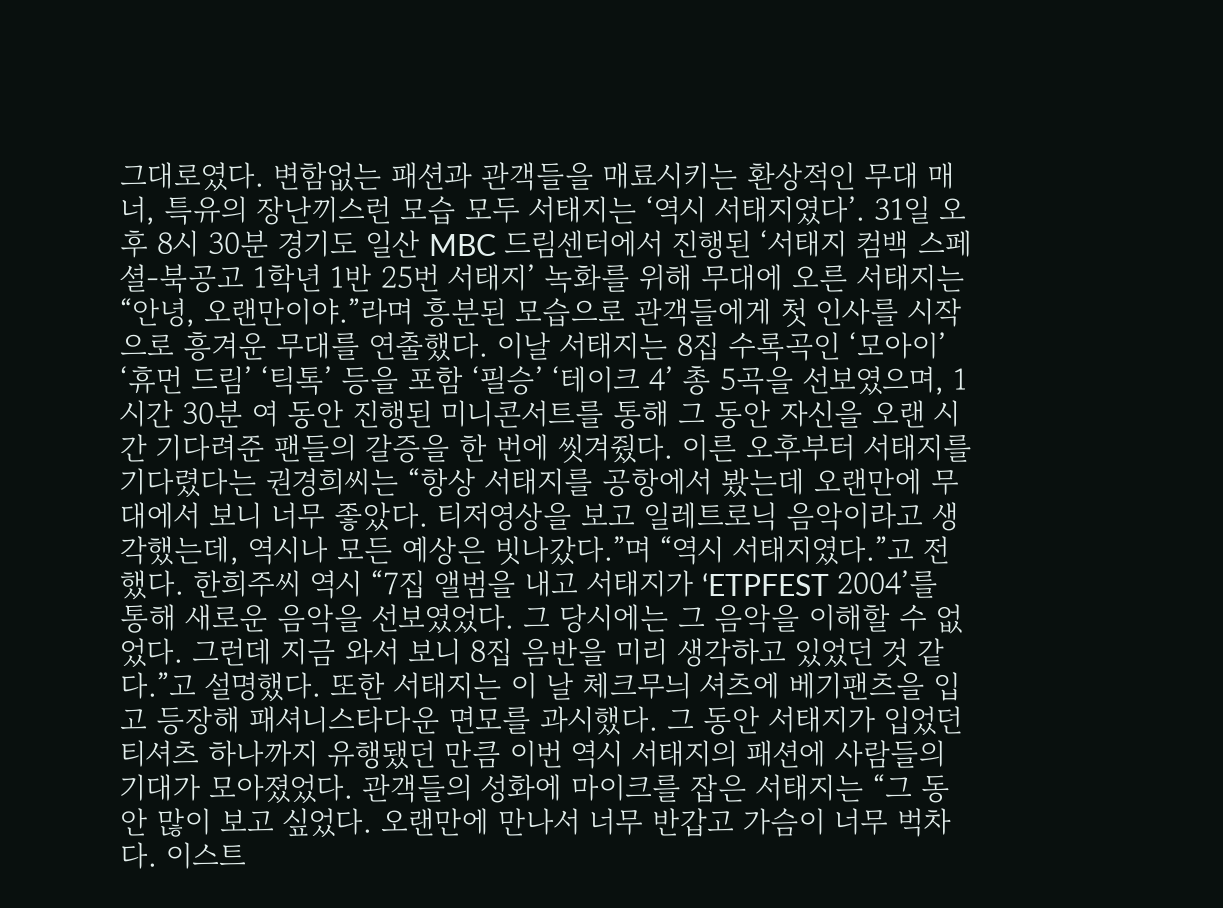그대로였다. 변함없는 패션과 관객들을 매료시키는 환상적인 무대 매너, 특유의 장난끼스런 모습 모두 서태지는 ‘역시 서태지였다’. 31일 오후 8시 30분 경기도 일산 MBC 드림센터에서 진행된 ‘서태지 컴백 스페셜-북공고 1학년 1반 25번 서태지’ 녹화를 위해 무대에 오른 서태지는 “안녕, 오랜만이야.”라며 흥분된 모습으로 관객들에게 첫 인사를 시작으로 흥겨운 무대를 연출했다. 이날 서태지는 8집 수록곡인 ‘모아이’ ‘휴먼 드림’ ‘틱톡’ 등을 포함 ‘필승’ ‘테이크 4’ 총 5곡을 선보였으며, 1시간 30분 여 동안 진행된 미니콘서트를 통해 그 동안 자신을 오랜 시간 기다려준 팬들의 갈증을 한 번에 씻겨줬다. 이른 오후부터 서태지를 기다렸다는 권경희씨는 “항상 서태지를 공항에서 봤는데 오랜만에 무대에서 보니 너무 좋았다. 티저영상을 보고 일레트로닉 음악이라고 생각했는데, 역시나 모든 예상은 빗나갔다.”며 “역시 서태지였다.”고 전했다. 한희주씨 역시 “7집 앨범을 내고 서태지가 ‘ETPFEST 2004’를 통해 새로운 음악을 선보였었다. 그 당시에는 그 음악을 이해할 수 없었다. 그런데 지금 와서 보니 8집 음반을 미리 생각하고 있었던 것 같다.”고 설명했다. 또한 서태지는 이 날 체크무늬 셔츠에 베기팬츠을 입고 등장해 패셔니스타다운 면모를 과시했다. 그 동안 서태지가 입었던 티셔츠 하나까지 유행됐던 만큼 이번 역시 서태지의 패션에 사람들의 기대가 모아졌었다. 관객들의 성화에 마이크를 잡은 서태지는 “그 동안 많이 보고 싶었다. 오랜만에 만나서 너무 반갑고 가슴이 너무 벅차다. 이스트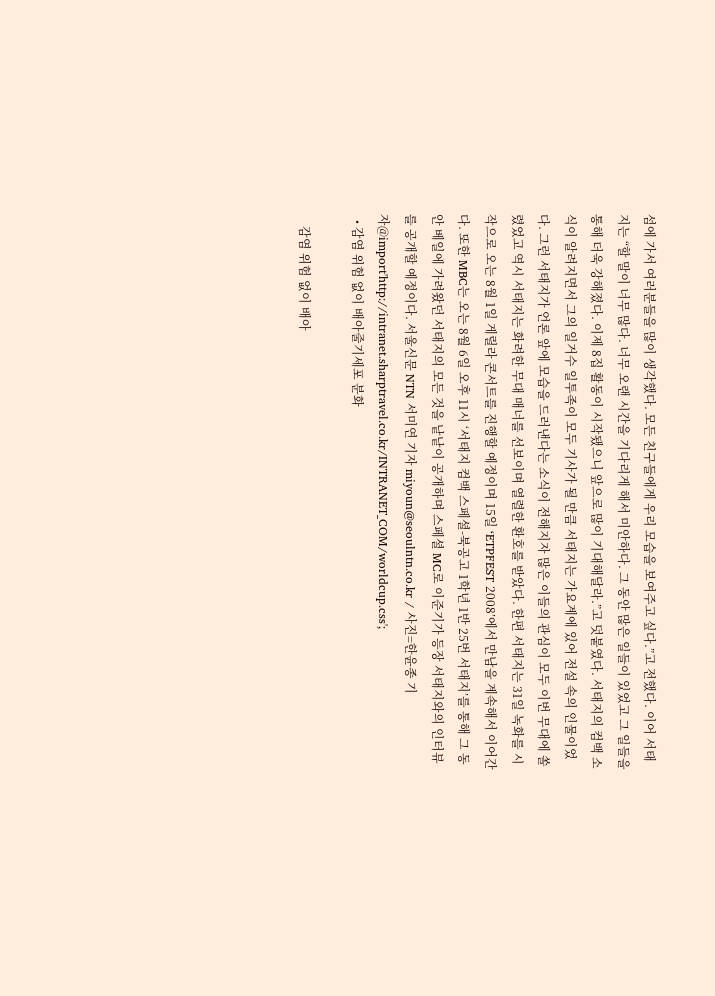섬에 가서 여러분들을 많이 생각했다. 모든 친구들에게 우리 모습을 보여주고 싶다.”고 전했다. 이어 서태지는 “할 말이 너무 많다. 너무 오랜 시간을 기다리게 해서 미안하다. 그 동안 많은 일들이 있었고 그 일들을 통해 더욱 강해졌다. 이제 8집 활동이 시작됐으니 앞으로 많이 기대해달라.”고 덧붙였다. 서태지의 컴백 소식이 알려지면서 그의 일거수 일투족이 모두 기사가 될 만큼 서태지는 가요계에 있어 전설 속의 인물이었다. 그런 서태지가 언론 앞에 모습을 드러낸다는 소식이 전해지자 많은 이들의 관심이 모두 이번 무대에 쏠렸었고 역시 서태지는 화려한 무대 매너를 선보이며 열렬한 환호를 받았다. 한편 서태지는 31일 녹화를 시작으로 오는 8월 1일 게릴라 콘서트를 진행할 예정이며 15일 ‘ETPFEST 2008’에서 만남을 계속해서 이어간다. 또한 MBC는 오는 8월 6일 오후 11시 ‘서태지 컴백 스페셜-북공고 1학년 1반 25번 서태지’를 통해 그 동안 베일에 가려왔던 서태지의 모든 것을 낱낱이 공개하며 스페셜 MC로 이준기가 등장 서태지와의 인터뷰를 공개할 예정이다. 서울신문 NTN 서미연 기자 miyoun@seoulntn.co.kr / 사진=한윤종 기자@import'http://intranet.sharptravel.co.kr/INTRANET_COM/worldcup.css';
  • 감염 위험 없이 배아줄기세포 분화

    감염 위험 없이 배아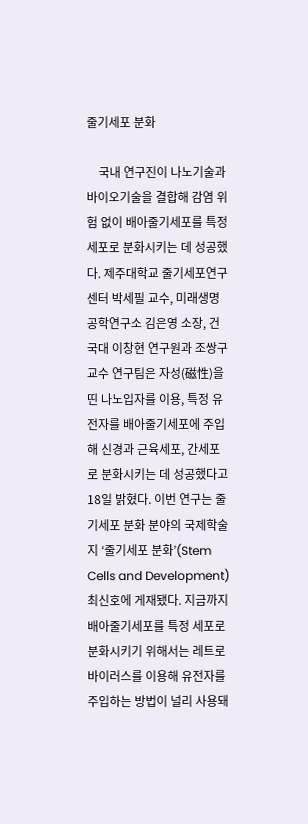줄기세포 분화

    국내 연구진이 나노기술과 바이오기술을 결합해 감염 위험 없이 배아줄기세포를 특정 세포로 분화시키는 데 성공했다. 제주대학교 줄기세포연구센터 박세필 교수, 미래생명공학연구소 김은영 소장, 건국대 이창현 연구원과 조쌍구 교수 연구팀은 자성(磁性)을 띤 나노입자를 이용, 특정 유전자를 배아줄기세포에 주입해 신경과 근육세포, 간세포로 분화시키는 데 성공했다고 18일 밝혔다. 이번 연구는 줄기세포 분화 분야의 국제학술지 ‘줄기세포 분화’(Stem Cells and Development) 최신호에 게재됐다. 지금까지 배아줄기세포를 특정 세포로 분화시키기 위해서는 레트로바이러스를 이용해 유전자를 주입하는 방법이 널리 사용돼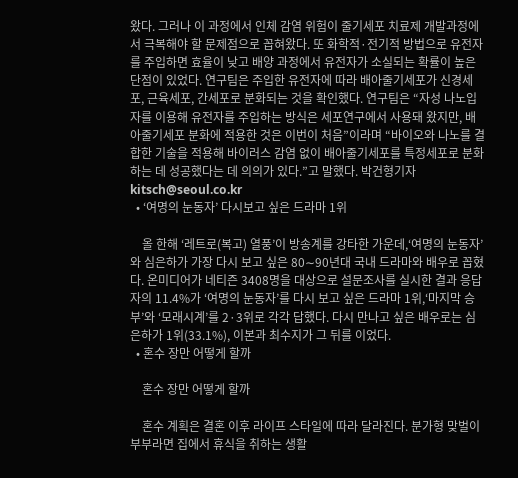왔다. 그러나 이 과정에서 인체 감염 위험이 줄기세포 치료제 개발과정에서 극복해야 할 문제점으로 꼽혀왔다. 또 화학적·전기적 방법으로 유전자를 주입하면 효율이 낮고 배양 과정에서 유전자가 소실되는 확률이 높은 단점이 있었다. 연구팀은 주입한 유전자에 따라 배아줄기세포가 신경세포, 근육세포, 간세포로 분화되는 것을 확인했다. 연구팀은 “자성 나노입자를 이용해 유전자를 주입하는 방식은 세포연구에서 사용돼 왔지만, 배아줄기세포 분화에 적용한 것은 이번이 처음”이라며 “바이오와 나노를 결합한 기술을 적용해 바이러스 감염 없이 배아줄기세포를 특정세포로 분화하는 데 성공했다는 데 의의가 있다.”고 말했다. 박건형기자 kitsch@seoul.co.kr
  • ‘여명의 눈동자’ 다시보고 싶은 드라마 1위

    올 한해 ‘레트로(복고) 열풍’이 방송계를 강타한 가운데,‘여명의 눈동자’와 심은하가 가장 다시 보고 싶은 80∼90년대 국내 드라마와 배우로 꼽혔다. 온미디어가 네티즌 3408명을 대상으로 설문조사를 실시한 결과 응답자의 11.4%가 ‘여명의 눈동자’를 다시 보고 싶은 드라마 1위,‘마지막 승부’와 ‘모래시계’를 2·3위로 각각 답했다. 다시 만나고 싶은 배우로는 심은하가 1위(33.1%), 이본과 최수지가 그 뒤를 이었다.
  • 혼수 장만 어떻게 할까

    혼수 장만 어떻게 할까

    혼수 계획은 결혼 이후 라이프 스타일에 따라 달라진다. 분가형 맞벌이 부부라면 집에서 휴식을 취하는 생활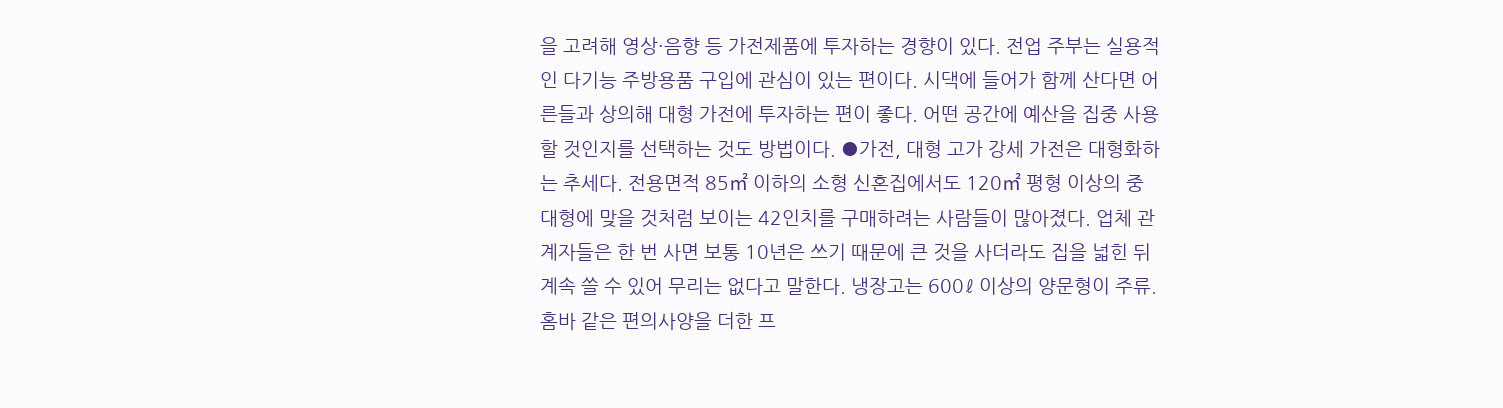을 고려해 영상·음향 등 가전제품에 투자하는 경향이 있다. 전업 주부는 실용적인 다기능 주방용품 구입에 관심이 있는 편이다. 시댁에 들어가 함께 산다면 어른들과 상의해 대형 가전에 투자하는 편이 좋다. 어떤 공간에 예산을 집중 사용할 것인지를 선택하는 것도 방법이다. ●가전, 대형 고가 강세 가전은 대형화하는 추세다. 전용면적 85㎡ 이하의 소형 신혼집에서도 120㎡ 평형 이상의 중대형에 맞을 것처럼 보이는 42인치를 구매하려는 사람들이 많아졌다. 업체 관계자들은 한 번 사면 보통 10년은 쓰기 때문에 큰 것을 사더라도 집을 넓힌 뒤 계속 쓸 수 있어 무리는 없다고 말한다. 냉장고는 600ℓ 이상의 양문형이 주류. 홈바 같은 편의사양을 더한 프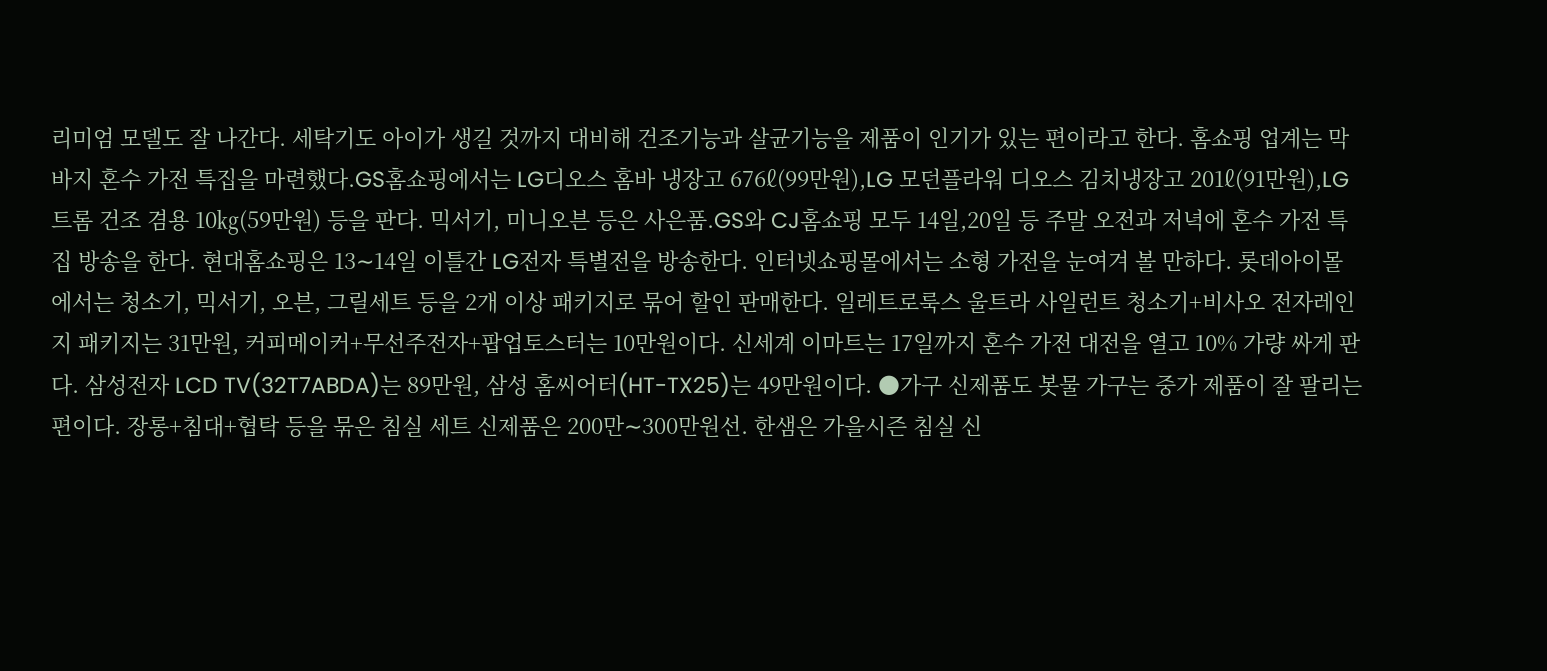리미엄 모델도 잘 나간다. 세탁기도 아이가 생길 것까지 대비해 건조기능과 살균기능을 제품이 인기가 있는 편이라고 한다. 홈쇼핑 업계는 막바지 혼수 가전 특집을 마련했다.GS홈쇼핑에서는 LG디오스 홈바 냉장고 676ℓ(99만원),LG 모던플라워 디오스 김치냉장고 201ℓ(91만원),LG트롬 건조 겸용 10㎏(59만원) 등을 판다. 믹서기, 미니오븐 등은 사은품.GS와 CJ홈쇼핑 모두 14일,20일 등 주말 오전과 저녁에 혼수 가전 특집 방송을 한다. 현대홈쇼핑은 13∼14일 이틀간 LG전자 특별전을 방송한다. 인터넷쇼핑몰에서는 소형 가전을 눈여겨 볼 만하다. 롯데아이몰에서는 청소기, 믹서기, 오븐, 그릴세트 등을 2개 이상 패키지로 묶어 할인 판매한다. 일레트로룩스 울트라 사일런트 청소기+비사오 전자레인지 패키지는 31만원, 커피메이커+무선주전자+팝업토스터는 10만원이다. 신세계 이마트는 17일까지 혼수 가전 대전을 열고 10% 가량 싸게 판다. 삼성전자 LCD TV(32T7ABDA)는 89만원, 삼성 홈씨어터(HT-TX25)는 49만원이다. ●가구 신제품도 봇물 가구는 중가 제품이 잘 팔리는 편이다. 장롱+침대+협탁 등을 묶은 침실 세트 신제품은 200만∼300만원선. 한샘은 가을시즌 침실 신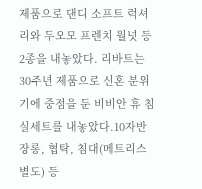제품으로 댄디 소프트 럭셔리와 두오모 프렌치 월넛 등 2종을 내놓았다. 리바트는 30주년 제품으로 신혼 분위기에 중점을 둔 비비안 휴 침실세트를 내놓았다.10자반 장롱, 협탁, 침대(메트리스 별도) 등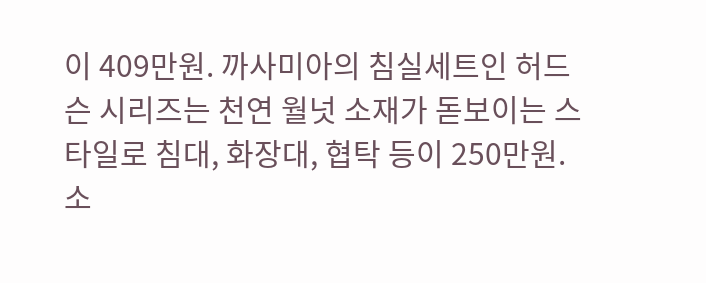이 409만원. 까사미아의 침실세트인 허드슨 시리즈는 천연 월넛 소재가 돋보이는 스타일로 침대, 화장대, 협탁 등이 250만원. 소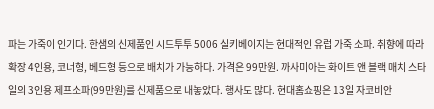파는 가죽이 인기다. 한샘의 신제품인 시드투투 5006 실키베이지는 현대적인 유럽 가죽 소파. 취향에 따라 확장 4인용, 코너형, 베드형 등으로 배치가 가능하다. 가격은 99만원. 까사미아는 화이트 앤 블랙 매치 스타일의 3인용 제프소파(99만원)를 신제품으로 내놓았다. 행사도 많다. 현대홈쇼핑은 13일 자코비안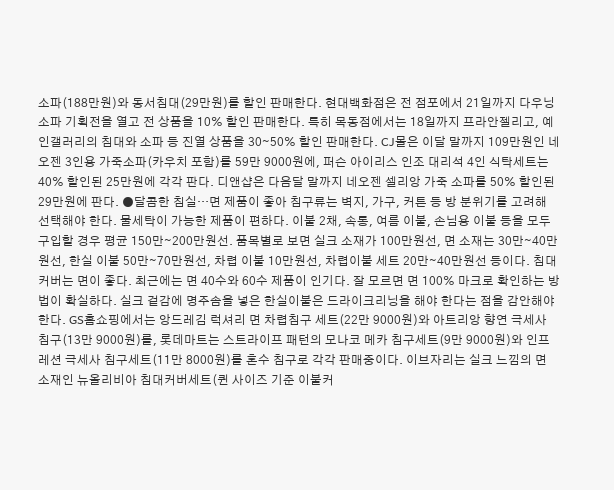소파(188만원)와 동서침대(29만원)를 할인 판매한다. 현대백화점은 전 점포에서 21일까지 다우닝 소파 기획전을 열고 전 상품을 10% 할인 판매한다. 특히 목동점에서는 18일까지 프라안젤리고, 예인갤러리의 침대와 소파 등 진열 상품을 30∼50% 할인 판매한다. CJ몰은 이달 말까지 109만원인 네오젠 3인용 가죽소파(카우치 포함)를 59만 9000원에, 퍼슨 아이리스 인조 대리석 4인 식탁세트는 40% 할인된 25만원에 각각 판다. 디앤샵은 다음달 말까지 네오젠 셀리앙 가죽 소파를 50% 할인된 29만원에 판다. ●달콤한 침실…면 제품이 좋아 침구류는 벽지, 가구, 커튼 등 방 분위기를 고려해 선택해야 한다. 물세탁이 가능한 제품이 편하다. 이불 2채, 속통, 여름 이불, 손님용 이불 등을 모두 구입할 경우 평균 150만∼200만원선. 품목별로 보면 실크 소재가 100만원선, 면 소재는 30만∼40만원선, 한실 이불 50만∼70만원선, 차렵 이불 10만원선, 차렵이불 세트 20만∼40만원선 등이다. 침대 커버는 면이 좋다. 최근에는 면 40수와 60수 제품이 인기다. 잘 모르면 면 100% 마크로 확인하는 방법이 확실하다. 실크 겉감에 명주솜을 넣은 한실이불은 드라이크리닝을 해야 한다는 점을 감안해야 한다. GS홈쇼핑에서는 앙드레김 럭셔리 면 차렵침구 세트(22만 9000원)와 아트리앙 향연 극세사 침구(13만 9000원)를, 롯데마트는 스트라이프 패턴의 모나코 메카 침구세트(9만 9000원)와 인프레션 극세사 침구세트(11만 8000원)를 혼수 침구로 각각 판매중이다. 이브자리는 실크 느낌의 면 소재인 뉴올리비아 침대커버세트(퀸 사이즈 기준 이불커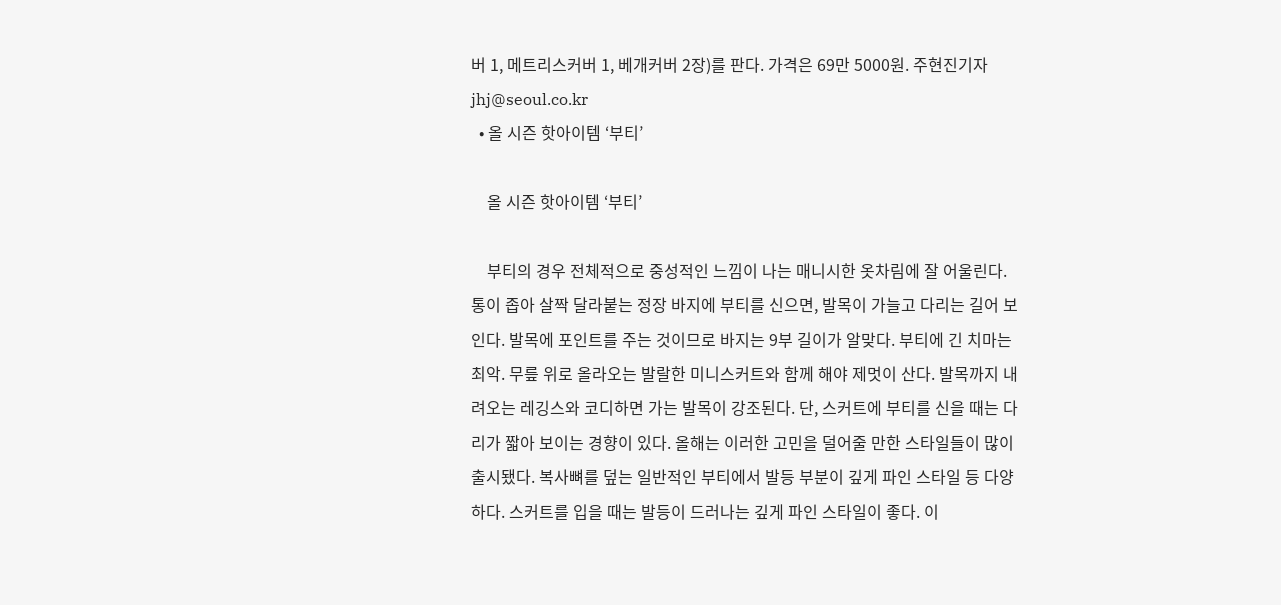버 1, 메트리스커버 1, 베개커버 2장)를 판다. 가격은 69만 5000원. 주현진기자 jhj@seoul.co.kr
  • 올 시즌 핫아이템 ‘부티’

    올 시즌 핫아이템 ‘부티’

    부티의 경우 전체적으로 중성적인 느낌이 나는 매니시한 옷차림에 잘 어울린다. 통이 좁아 살짝 달라붙는 정장 바지에 부티를 신으면, 발목이 가늘고 다리는 길어 보인다. 발목에 포인트를 주는 것이므로 바지는 9부 길이가 알맞다. 부티에 긴 치마는 최악. 무릎 위로 올라오는 발랄한 미니스커트와 함께 해야 제멋이 산다. 발목까지 내려오는 레깅스와 코디하면 가는 발목이 강조된다. 단, 스커트에 부티를 신을 때는 다리가 짧아 보이는 경향이 있다. 올해는 이러한 고민을 덜어줄 만한 스타일들이 많이 출시됐다. 복사뼈를 덮는 일반적인 부티에서 발등 부분이 깊게 파인 스타일 등 다양하다. 스커트를 입을 때는 발등이 드러나는 깊게 파인 스타일이 좋다. 이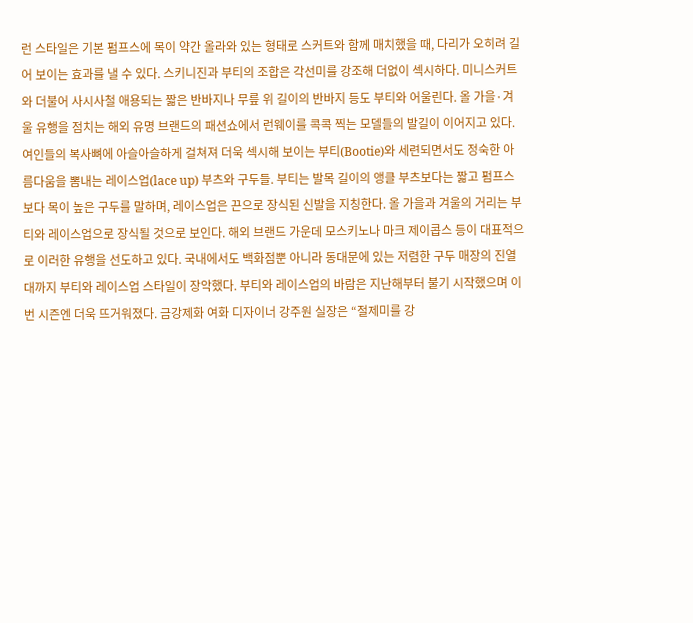런 스타일은 기본 펌프스에 목이 약간 올라와 있는 형태로 스커트와 함께 매치했을 때, 다리가 오히려 길어 보이는 효과를 낼 수 있다. 스키니진과 부티의 조합은 각선미를 강조해 더없이 섹시하다. 미니스커트와 더불어 사시사철 애용되는 짧은 반바지나 무릎 위 길이의 반바지 등도 부티와 어울린다. 올 가을·겨울 유행을 점치는 해외 유명 브랜드의 패션쇼에서 런웨이를 콕콕 찍는 모델들의 발길이 이어지고 있다. 여인들의 복사뼈에 아슬아슬하게 걸쳐져 더욱 섹시해 보이는 부티(Bootie)와 세련되면서도 정숙한 아름다움을 뽐내는 레이스업(lace up) 부츠와 구두들. 부티는 발목 길이의 앵클 부츠보다는 짧고 펌프스보다 목이 높은 구두를 말하며, 레이스업은 끈으로 장식된 신발을 지칭한다. 올 가을과 겨울의 거리는 부티와 레이스업으로 장식될 것으로 보인다. 해외 브랜드 가운데 모스키노나 마크 제이콥스 등이 대표적으로 이러한 유행을 선도하고 있다. 국내에서도 백화점뿐 아니라 동대문에 있는 저렴한 구두 매장의 진열대까지 부티와 레이스업 스타일이 장악했다. 부티와 레이스업의 바람은 지난해부터 불기 시작했으며 이번 시즌엔 더욱 뜨거워졌다. 금강제화 여화 디자이너 강주원 실장은 “절제미를 강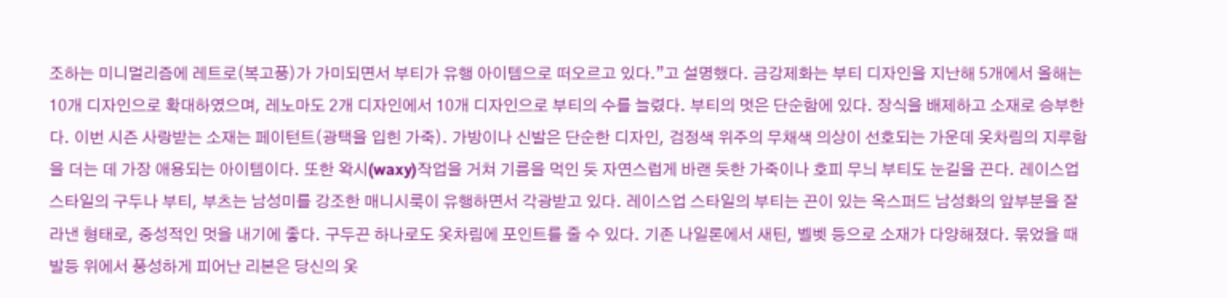조하는 미니멀리즘에 레트로(복고풍)가 가미되면서 부티가 유행 아이템으로 떠오르고 있다.”고 설명했다. 금강제화는 부티 디자인을 지난해 5개에서 올해는 10개 디자인으로 확대하였으며, 레노마도 2개 디자인에서 10개 디자인으로 부티의 수를 늘렸다. 부티의 멋은 단순함에 있다. 장식을 배제하고 소재로 승부한다. 이번 시즌 사랑받는 소재는 페이턴트(광택을 입힌 가죽). 가방이나 신발은 단순한 디자인, 검정색 위주의 무채색 의상이 선호되는 가운데 옷차림의 지루함을 더는 데 가장 애용되는 아이템이다. 또한 왁시(waxy)작업을 거쳐 기름을 먹인 듯 자연스럽게 바랜 듯한 가죽이나 호피 무늬 부티도 눈길을 끈다. 레이스업 스타일의 구두나 부티, 부츠는 남성미를 강조한 매니시룩이 유행하면서 각광받고 있다. 레이스업 스타일의 부티는 끈이 있는 옥스퍼드 남성화의 앞부분을 잘라낸 형태로, 중성적인 멋을 내기에 좋다. 구두끈 하나로도 옷차림에 포인트를 줄 수 있다. 기존 나일론에서 새틴, 벨벳 등으로 소재가 다양해졌다. 묶었을 때 발등 위에서 풍성하게 피어난 리본은 당신의 옷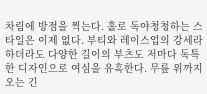차림에 방점을 찍는다. 홀로 독야청청하는 스타일은 이제 없다. 부티와 레이스업의 강세라 하더라도 다양한 길이의 부츠도 저마다 독특한 디자인으로 여심을 유혹한다. 무릎 위까지 오는 긴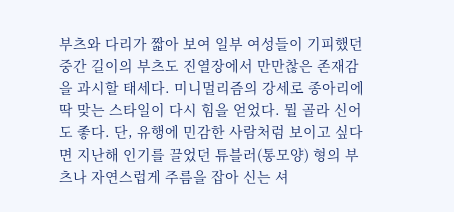부츠와 다리가 짧아 보여 일부 여성들이 기피했던 중간 길이의 부츠도 진열장에서 만만찮은 존재감을 과시할 태세다. 미니멀리즘의 강세로 종아리에 딱 맞는 스타일이 다시 힘을 얻었다. 뭘 골라 신어도 좋다. 단, 유행에 민감한 사람처럼 보이고 싶다면 지난해 인기를 끌었던 튜블러(통모양) 형의 부츠나 자연스럽게 주름을 잡아 신는 셔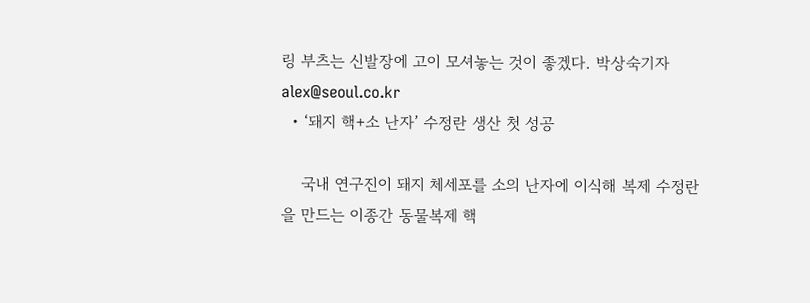링 부츠는 신발장에 고이 모셔놓는 것이 좋겠다. 박상숙기자 alex@seoul.co.kr
  • ‘돼지 핵+소 난자’ 수정란 생산 첫 성공

    국내 연구진이 돼지 체세포를 소의 난자에 이식해 복제 수정란을 만드는 이종간 동물복제 핵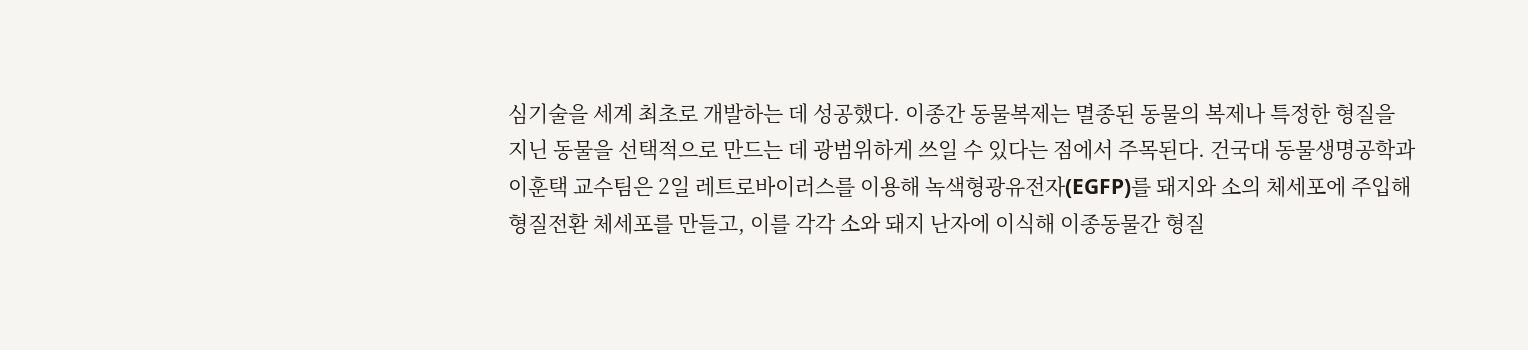심기술을 세계 최초로 개발하는 데 성공했다. 이종간 동물복제는 멸종된 동물의 복제나 특정한 형질을 지닌 동물을 선택적으로 만드는 데 광범위하게 쓰일 수 있다는 점에서 주목된다. 건국대 동물생명공학과 이훈택 교수팀은 2일 레트로바이러스를 이용해 녹색형광유전자(EGFP)를 돼지와 소의 체세포에 주입해 형질전환 체세포를 만들고, 이를 각각 소와 돼지 난자에 이식해 이종동물간 형질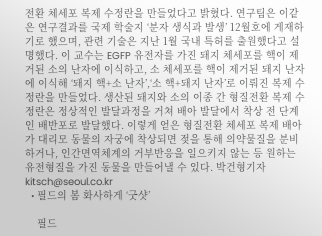전환 체세포 복제 수정란을 만들었다고 밝혔다. 연구팀은 이같은 연구결과를 국제 학술지 ‘분자 생식과 발생’ 12월호에 게재하기로 했으며, 관련 기술은 지난 1월 국내 특허를 출원했다고 설명했다. 이 교수는 EGFP 유전자를 가진 돼지 체세포를 핵이 제거된 소의 난자에 이식하고, 소 체세포를 핵이 제거된 돼지 난자에 이식해 ‘돼지 핵+소 난자’,‘소 핵+돼지 난자’로 이뤄진 복제 수정란을 만들었다. 생산된 돼지와 소의 이종 간 형질전환 복제 수정란은 정상적인 발달과정을 거쳐 배아 발달에서 착상 전 단계인 배반포로 발달했다. 이렇게 얻은 형질전환 체세포 복제 배아가 대리모 동물의 자궁에 착상되면 젖을 통해 의약물질을 분비하거나, 인간면역체계의 거부반응을 일으키지 않는 등 원하는 유전형질을 가진 동물을 만들어낼 수 있다. 박건형기자 kitsch@seoul.co.kr
  • 필드의 봄 화사하게 ‘굿샷’

    필드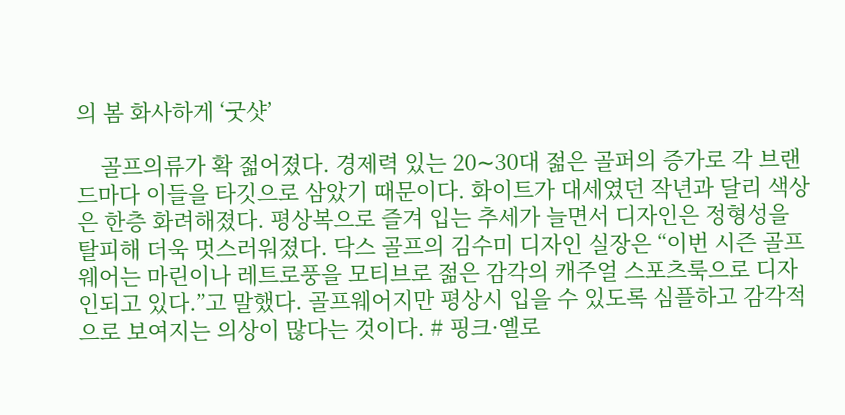의 봄 화사하게 ‘굿샷’

    골프의류가 확 젊어졌다. 경제력 있는 20∼30대 젊은 골퍼의 증가로 각 브랜드마다 이들을 타깃으로 삼았기 때문이다. 화이트가 대세였던 작년과 달리 색상은 한층 화려해졌다. 평상복으로 즐겨 입는 추세가 늘면서 디자인은 정형성을 탈피해 더욱 멋스러워졌다. 닥스 골프의 김수미 디자인 실장은 “이번 시즌 골프웨어는 마린이나 레트로풍을 모티브로 젊은 감각의 캐주얼 스포츠룩으로 디자인되고 있다.”고 말했다. 골프웨어지만 평상시 입을 수 있도록 심플하고 감각적으로 보여지는 의상이 많다는 것이다. # 핑크·옐로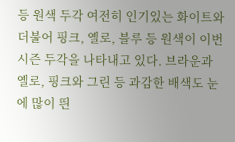등 원색 두각 여전히 인기있는 화이트와 더불어 핑크, 옐로, 블루 등 원색이 이번 시즌 두각을 나타내고 있다. 브라운과 옐로, 핑크와 그린 등 과감한 배색도 눈에 많이 띈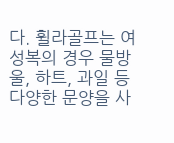다. 휠라골프는 여성복의 경우 물방울, 하트, 과일 등 다양한 문양을 사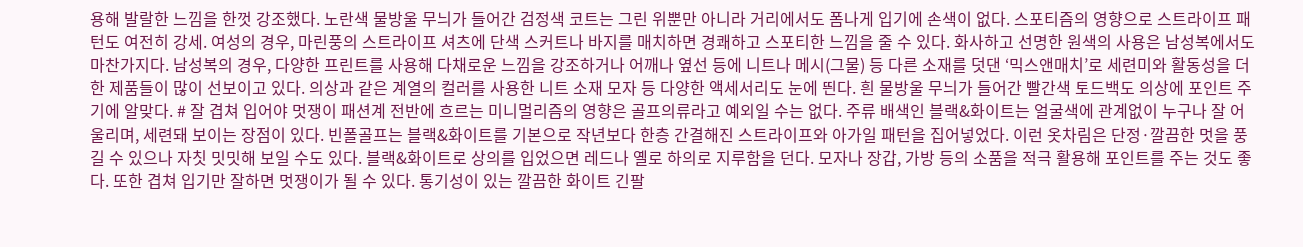용해 발랄한 느낌을 한껏 강조했다. 노란색 물방울 무늬가 들어간 검정색 코트는 그린 위뿐만 아니라 거리에서도 폼나게 입기에 손색이 없다. 스포티즘의 영향으로 스트라이프 패턴도 여전히 강세. 여성의 경우, 마린풍의 스트라이프 셔츠에 단색 스커트나 바지를 매치하면 경쾌하고 스포티한 느낌을 줄 수 있다. 화사하고 선명한 원색의 사용은 남성복에서도 마찬가지다. 남성복의 경우, 다양한 프린트를 사용해 다채로운 느낌을 강조하거나 어깨나 옆선 등에 니트나 메시(그물) 등 다른 소재를 덧댄 ‘믹스앤매치’로 세련미와 활동성을 더한 제품들이 많이 선보이고 있다. 의상과 같은 계열의 컬러를 사용한 니트 소재 모자 등 다양한 액세서리도 눈에 띈다. 흰 물방울 무늬가 들어간 빨간색 토드백도 의상에 포인트 주기에 알맞다. # 잘 겹쳐 입어야 멋쟁이 패션계 전반에 흐르는 미니멀리즘의 영향은 골프의류라고 예외일 수는 없다. 주류 배색인 블랙&화이트는 얼굴색에 관계없이 누구나 잘 어울리며, 세련돼 보이는 장점이 있다. 빈폴골프는 블랙&화이트를 기본으로 작년보다 한층 간결해진 스트라이프와 아가일 패턴을 집어넣었다. 이런 옷차림은 단정·깔끔한 멋을 풍길 수 있으나 자칫 밋밋해 보일 수도 있다. 블랙&화이트로 상의를 입었으면 레드나 옐로 하의로 지루함을 던다. 모자나 장갑, 가방 등의 소품을 적극 활용해 포인트를 주는 것도 좋다. 또한 겹쳐 입기만 잘하면 멋쟁이가 될 수 있다. 통기성이 있는 깔끔한 화이트 긴팔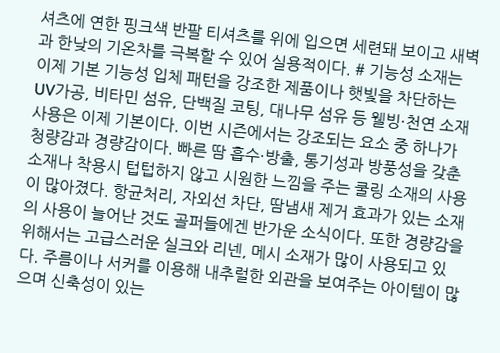셔츠에 연한 핑크색 반팔 티셔츠를 위에 입으면 세련돼 보이고 새벽과 한낮의 기온차를 극복할 수 있어 실용적이다. # 기능성 소재는 이제 기본 기능성 입체 패턴을 강조한 제품이나 햇빛을 차단하는 UV가공, 비타민 섬유, 단백질 코팅, 대나무 섬유 등 웰빙·천연 소재 사용은 이제 기본이다. 이번 시즌에서는 강조되는 요소 중 하나가 청량감과 경량감이다. 빠른 땀 흡수·방출, 통기성과 방풍성을 갖춘 소재나 착용시 텁텁하지 않고 시원한 느낌을 주는 쿨링 소재의 사용이 많아졌다. 항균처리, 자외선 차단, 땀냄새 제거 효과가 있는 소재의 사용이 늘어난 것도 골퍼들에겐 반가운 소식이다. 또한 경량감을 위해서는 고급스러운 실크와 리넨, 메시 소재가 많이 사용되고 있다. 주름이나 서커를 이용해 내추럴한 외관을 보여주는 아이템이 많으며 신축성이 있는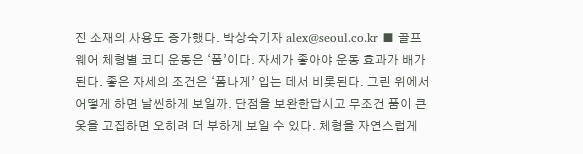진 소재의 사용도 증가했다. 박상숙기자 alex@seoul.co.kr ■ 골프웨어 체형별 코디 운동은 ‘폼’이다. 자세가 좋아야 운동 효과가 배가된다. 좋은 자세의 조건은 ‘폼나게’ 입는 데서 비롯된다. 그린 위에서 어떻게 하면 날씬하게 보일까. 단점을 보완한답시고 무조건 품이 큰 옷을 고집하면 오히려 더 부하게 보일 수 있다. 체형을 자연스럽게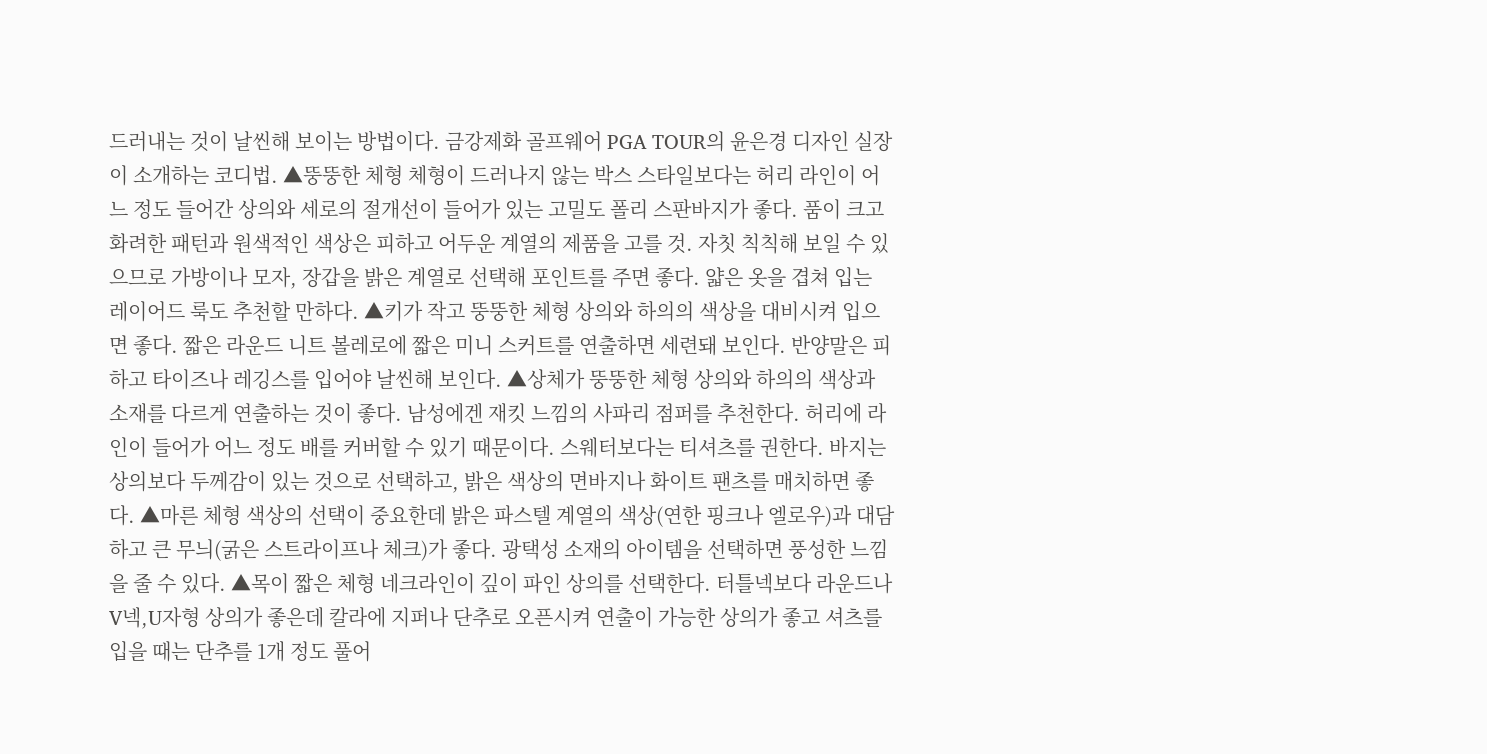드러내는 것이 날씬해 보이는 방법이다. 금강제화 골프웨어 PGA TOUR의 윤은경 디자인 실장이 소개하는 코디법. ▲뚱뚱한 체형 체형이 드러나지 않는 박스 스타일보다는 허리 라인이 어느 정도 들어간 상의와 세로의 절개선이 들어가 있는 고밀도 폴리 스판바지가 좋다. 품이 크고 화려한 패턴과 원색적인 색상은 피하고 어두운 계열의 제품을 고를 것. 자칫 칙칙해 보일 수 있으므로 가방이나 모자, 장갑을 밝은 계열로 선택해 포인트를 주면 좋다. 얇은 옷을 겹쳐 입는 레이어드 룩도 추천할 만하다. ▲키가 작고 뚱뚱한 체형 상의와 하의의 색상을 대비시켜 입으면 좋다. 짧은 라운드 니트 볼레로에 짧은 미니 스커트를 연출하면 세련돼 보인다. 반양말은 피하고 타이즈나 레깅스를 입어야 날씬해 보인다. ▲상체가 뚱뚱한 체형 상의와 하의의 색상과 소재를 다르게 연출하는 것이 좋다. 남성에겐 재킷 느낌의 사파리 점퍼를 추천한다. 허리에 라인이 들어가 어느 정도 배를 커버할 수 있기 때문이다. 스웨터보다는 티셔츠를 권한다. 바지는 상의보다 두께감이 있는 것으로 선택하고, 밝은 색상의 면바지나 화이트 팬츠를 매치하면 좋다. ▲마른 체형 색상의 선택이 중요한데 밝은 파스텔 계열의 색상(연한 핑크나 엘로우)과 대담하고 큰 무늬(굵은 스트라이프나 체크)가 좋다. 광택성 소재의 아이템을 선택하면 풍성한 느낌을 줄 수 있다. ▲목이 짧은 체형 네크라인이 깊이 파인 상의를 선택한다. 터틀넥보다 라운드나 V넥,U자형 상의가 좋은데 칼라에 지퍼나 단추로 오픈시켜 연출이 가능한 상의가 좋고 셔츠를 입을 때는 단추를 1개 정도 풀어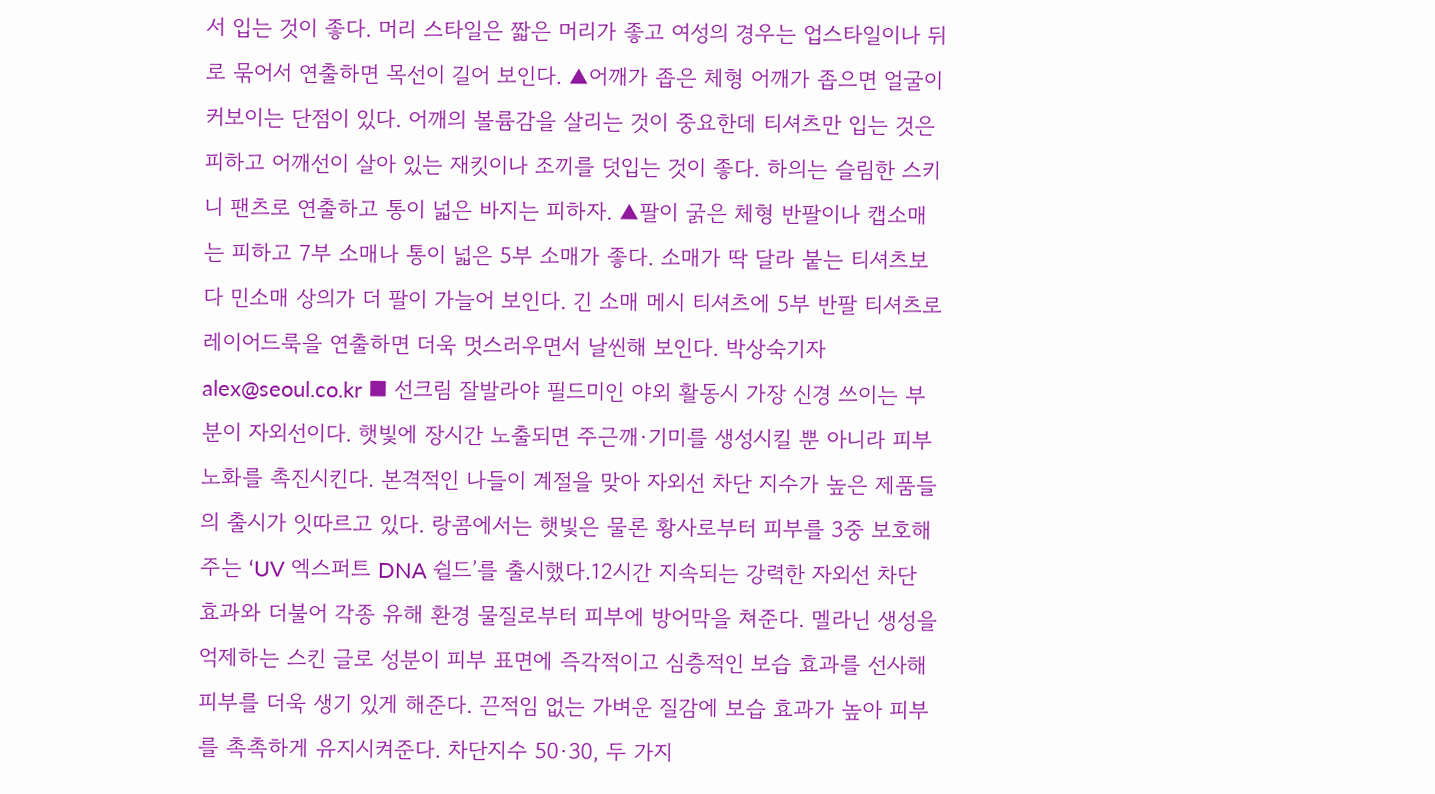서 입는 것이 좋다. 머리 스타일은 짧은 머리가 좋고 여성의 경우는 업스타일이나 뒤로 묶어서 연출하면 목선이 길어 보인다. ▲어깨가 좁은 체형 어깨가 좁으면 얼굴이 커보이는 단점이 있다. 어깨의 볼륨감을 살리는 것이 중요한데 티셔츠만 입는 것은 피하고 어깨선이 살아 있는 재킷이나 조끼를 덧입는 것이 좋다. 하의는 슬림한 스키니 팬츠로 연출하고 통이 넓은 바지는 피하자. ▲팔이 굵은 체형 반팔이나 캡소매는 피하고 7부 소매나 통이 넓은 5부 소매가 좋다. 소매가 딱 달라 붙는 티셔츠보다 민소매 상의가 더 팔이 가늘어 보인다. 긴 소매 메시 티셔츠에 5부 반팔 티셔츠로 레이어드룩을 연출하면 더욱 멋스러우면서 날씬해 보인다. 박상숙기자 alex@seoul.co.kr ■ 선크림 잘발라야 필드미인 야외 활동시 가장 신경 쓰이는 부분이 자외선이다. 햇빛에 장시간 노출되면 주근깨·기미를 생성시킬 뿐 아니라 피부 노화를 촉진시킨다. 본격적인 나들이 계절을 맞아 자외선 차단 지수가 높은 제품들의 출시가 잇따르고 있다. 랑콤에서는 햇빛은 물론 황사로부터 피부를 3중 보호해주는 ‘UV 엑스퍼트 DNA 쉴드’를 출시했다.12시간 지속되는 강력한 자외선 차단 효과와 더불어 각종 유해 환경 물질로부터 피부에 방어막을 쳐준다. 멜라닌 생성을 억제하는 스킨 글로 성분이 피부 표면에 즉각적이고 심층적인 보습 효과를 선사해 피부를 더욱 생기 있게 해준다. 끈적임 없는 가벼운 질감에 보습 효과가 높아 피부를 촉촉하게 유지시켜준다. 차단지수 50·30, 두 가지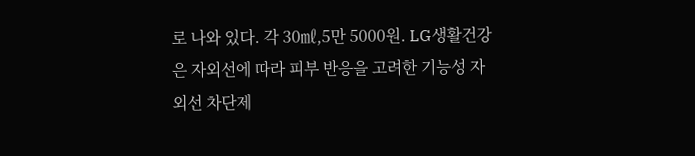로 나와 있다. 각 30㎖,5만 5000원. LG생활건강은 자외선에 따라 피부 반응을 고려한 기능성 자외선 차단제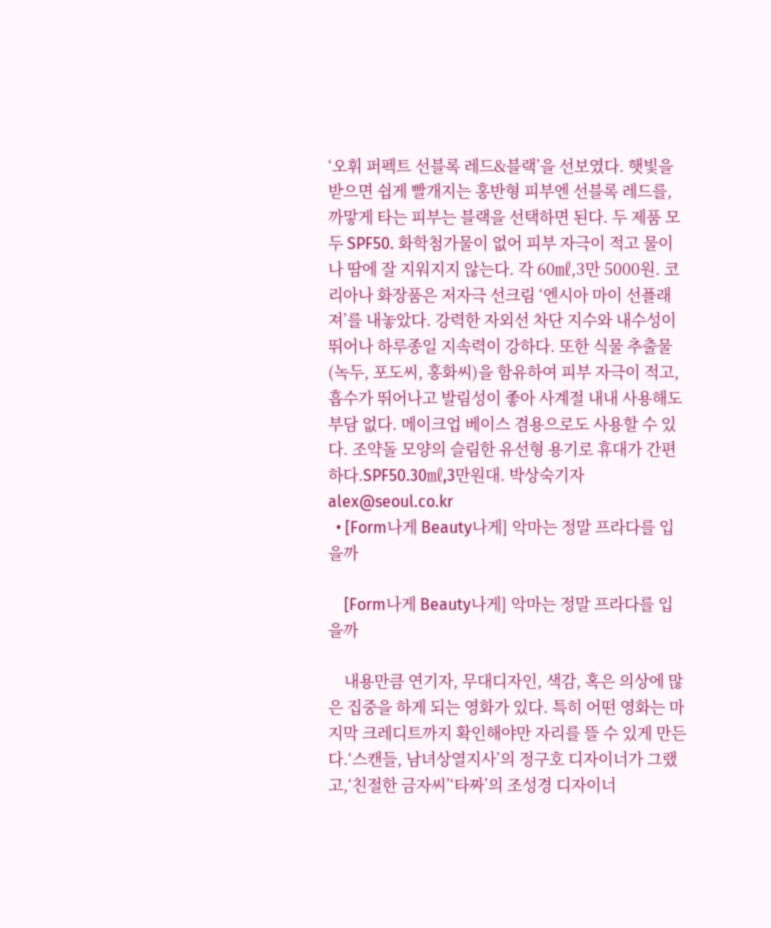‘오휘 퍼펙트 선블록 레드&블랙’을 선보였다. 햇빛을 받으면 쉽게 빨개지는 홍반형 피부엔 선블록 레드를, 까맣게 타는 피부는 블랙을 선택하면 된다. 두 제품 모두 SPF50. 화학첨가물이 없어 피부 자극이 적고 물이나 땀에 잘 지워지지 않는다. 각 60㎖,3만 5000원. 코리아나 화장품은 저자극 선크림 ‘엔시아 마이 선플래져’를 내놓았다. 강력한 자외선 차단 지수와 내수성이 뛰어나 하루종일 지속력이 강하다. 또한 식물 추출물(녹두, 포도씨, 홍화씨)을 함유하여 피부 자극이 적고, 흡수가 뛰어나고 발림성이 좋아 사계절 내내 사용해도 부담 없다. 메이크업 베이스 겸용으로도 사용할 수 있다. 조약돌 모양의 슬림한 유선형 용기로 휴대가 간편하다.SPF50.30㎖,3만원대. 박상숙기자 alex@seoul.co.kr
  • [Form나게 Beauty나게] 악마는 정말 프라다를 입을까

    [Form나게 Beauty나게] 악마는 정말 프라다를 입을까

    내용만큼 연기자, 무대디자인, 색감, 혹은 의상에 많은 집중을 하게 되는 영화가 있다. 특히 어떤 영화는 마지막 크레디트까지 확인해야만 자리를 뜰 수 있게 만든다.‘스캔들, 남녀상열지사’의 정구호 디자이너가 그랬고,‘친절한 금자씨’‘타짜’의 조성경 디자이너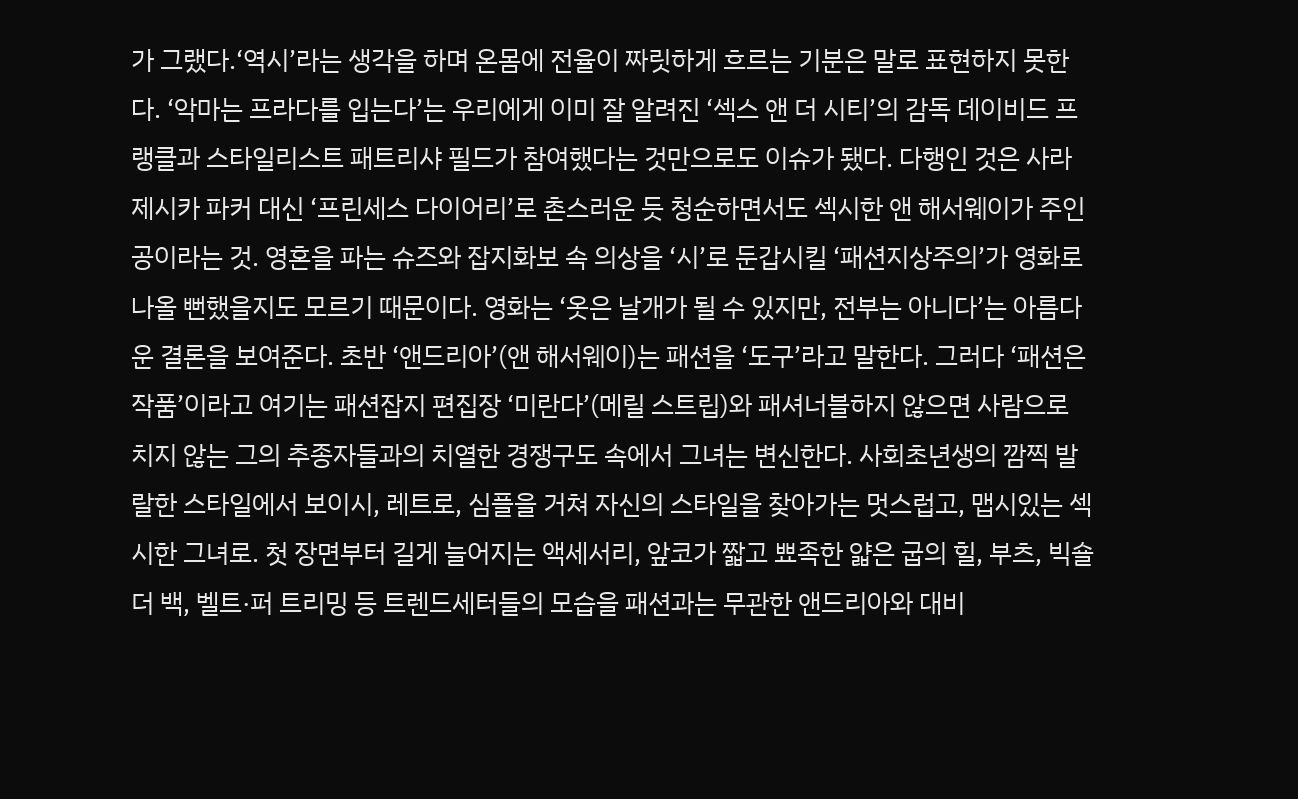가 그랬다.‘역시’라는 생각을 하며 온몸에 전율이 짜릿하게 흐르는 기분은 말로 표현하지 못한다. ‘악마는 프라다를 입는다’는 우리에게 이미 잘 알려진 ‘섹스 앤 더 시티’의 감독 데이비드 프랭클과 스타일리스트 패트리샤 필드가 참여했다는 것만으로도 이슈가 됐다. 다행인 것은 사라 제시카 파커 대신 ‘프린세스 다이어리’로 촌스러운 듯 청순하면서도 섹시한 앤 해서웨이가 주인공이라는 것. 영혼을 파는 슈즈와 잡지화보 속 의상을 ‘시’로 둔갑시킬 ‘패션지상주의’가 영화로 나올 뻔했을지도 모르기 때문이다. 영화는 ‘옷은 날개가 될 수 있지만, 전부는 아니다’는 아름다운 결론을 보여준다. 초반 ‘앤드리아’(앤 해서웨이)는 패션을 ‘도구’라고 말한다. 그러다 ‘패션은 작품’이라고 여기는 패션잡지 편집장 ‘미란다’(메릴 스트립)와 패셔너블하지 않으면 사람으로 치지 않는 그의 추종자들과의 치열한 경쟁구도 속에서 그녀는 변신한다. 사회초년생의 깜찍 발랄한 스타일에서 보이시, 레트로, 심플을 거쳐 자신의 스타일을 찾아가는 멋스럽고, 맵시있는 섹시한 그녀로. 첫 장면부터 길게 늘어지는 액세서리, 앞코가 짧고 뾰족한 얇은 굽의 힐, 부츠, 빅숄더 백, 벨트·퍼 트리밍 등 트렌드세터들의 모습을 패션과는 무관한 앤드리아와 대비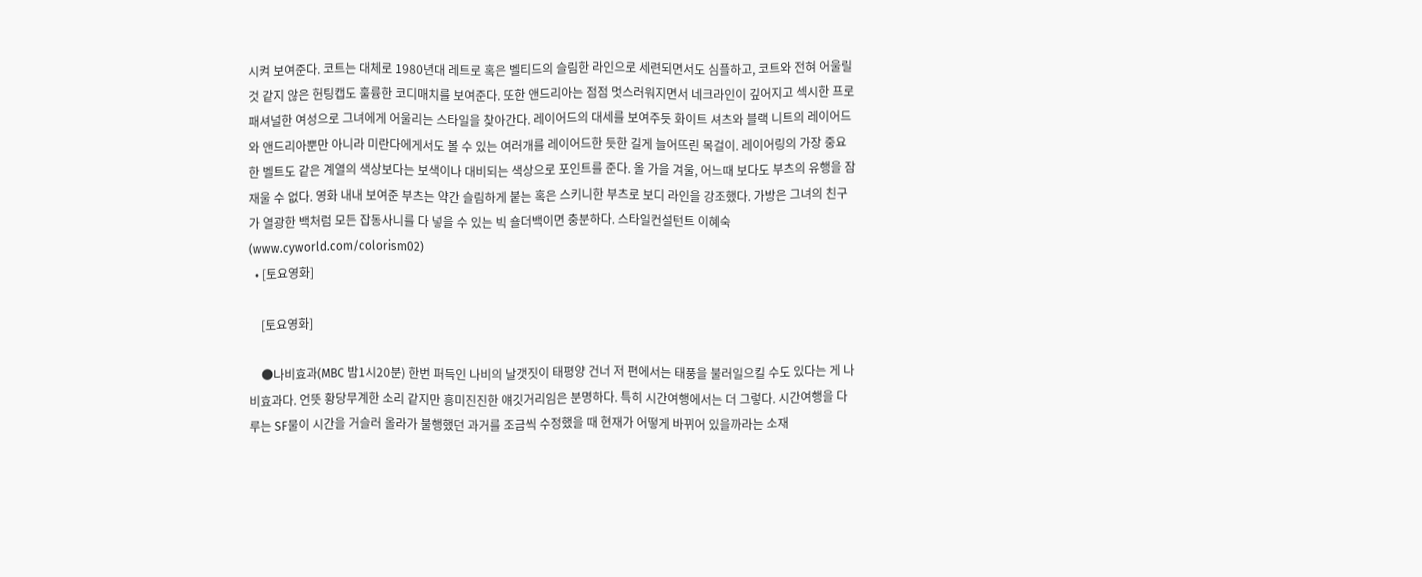시켜 보여준다. 코트는 대체로 1980년대 레트로 혹은 벨티드의 슬림한 라인으로 세련되면서도 심플하고, 코트와 전혀 어울릴 것 같지 않은 헌팅캡도 훌륭한 코디매치를 보여준다. 또한 앤드리아는 점점 멋스러워지면서 네크라인이 깊어지고 섹시한 프로패셔널한 여성으로 그녀에게 어울리는 스타일을 찾아간다. 레이어드의 대세를 보여주듯 화이트 셔츠와 블랙 니트의 레이어드와 앤드리아뿐만 아니라 미란다에게서도 볼 수 있는 여러개를 레이어드한 듯한 길게 늘어뜨린 목걸이. 레이어링의 가장 중요한 벨트도 같은 계열의 색상보다는 보색이나 대비되는 색상으로 포인트를 준다. 올 가을 겨울, 어느때 보다도 부츠의 유행을 잠재울 수 없다. 영화 내내 보여준 부츠는 약간 슬림하게 붙는 혹은 스키니한 부츠로 보디 라인을 강조했다. 가방은 그녀의 친구가 열광한 백처럼 모든 잡동사니를 다 넣을 수 있는 빅 숄더백이면 충분하다. 스타일컨설턴트 이혜숙(www.cyworld.com/colorism02)
  • [토요영화]

    [토요영화]

    ●나비효과(MBC 밤1시20분) 한번 퍼득인 나비의 날갯짓이 태평양 건너 저 편에서는 태풍을 불러일으킬 수도 있다는 게 나비효과다. 언뜻 황당무계한 소리 같지만 흥미진진한 얘깃거리임은 분명하다. 특히 시간여행에서는 더 그렇다. 시간여행을 다루는 SF물이 시간을 거슬러 올라가 불행했던 과거를 조금씩 수정했을 때 현재가 어떻게 바뀌어 있을까라는 소재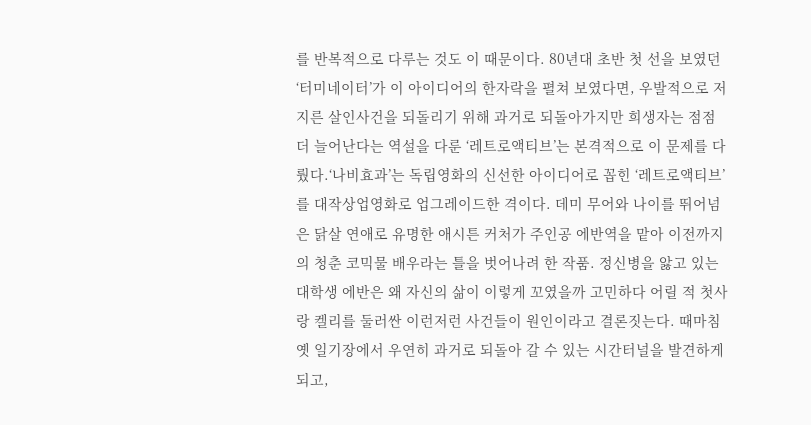를 반복적으로 다루는 것도 이 때문이다. 80년대 초반 첫 선을 보였던 ‘터미네이터’가 이 아이디어의 한자락을 펼쳐 보였다면, 우발적으로 저지른 살인사건을 되돌리기 위해 과거로 되돌아가지만 희생자는 점점 더 늘어난다는 역설을 다룬 ‘레트로액티브’는 본격적으로 이 문제를 다뤘다.‘나비효과’는 독립영화의 신선한 아이디어로 꼽힌 ‘레트로액티브’를 대작상업영화로 업그레이드한 격이다. 데미 무어와 나이를 뛰어넘은 닭살 연애로 유명한 애시튼 커처가 주인공 에반역을 맡아 이전까지의 청춘 코믹물 배우라는 틀을 벗어나려 한 작품. 정신병을 앓고 있는 대학생 에반은 왜 자신의 삶이 이렇게 꼬였을까 고민하다 어릴 적 첫사랑 켈리를 둘러싼 이런저런 사건들이 원인이라고 결론짓는다. 때마침 옛 일기장에서 우연히 과거로 되돌아 갈 수 있는 시간터널을 발견하게 되고,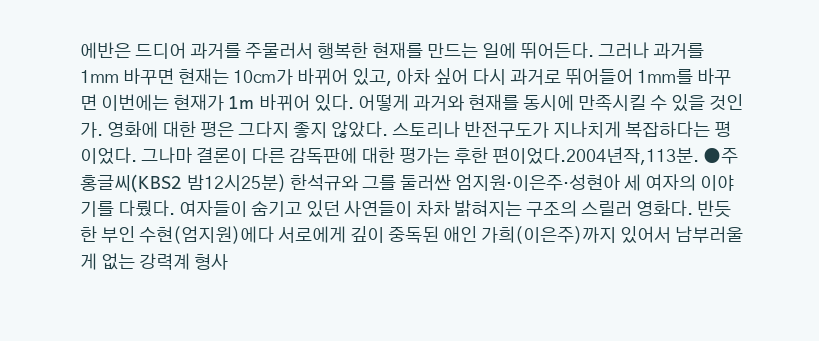에반은 드디어 과거를 주물러서 행복한 현재를 만드는 일에 뛰어든다. 그러나 과거를 1㎜ 바꾸면 현재는 10㎝가 바뀌어 있고, 아차 싶어 다시 과거로 뛰어들어 1㎜를 바꾸면 이번에는 현재가 1m 바뀌어 있다. 어떻게 과거와 현재를 동시에 만족시킬 수 있을 것인가. 영화에 대한 평은 그다지 좋지 않았다. 스토리나 반전구도가 지나치게 복잡하다는 평이었다. 그나마 결론이 다른 감독판에 대한 평가는 후한 편이었다.2004년작,113분. ●주홍글씨(KBS2 밤12시25분) 한석규와 그를 둘러싼 엄지원·이은주·성현아 세 여자의 이야기를 다뤘다. 여자들이 숨기고 있던 사연들이 차차 밝혀지는 구조의 스릴러 영화다. 반듯한 부인 수현(엄지원)에다 서로에게 깊이 중독된 애인 가희(이은주)까지 있어서 남부러울 게 없는 강력계 형사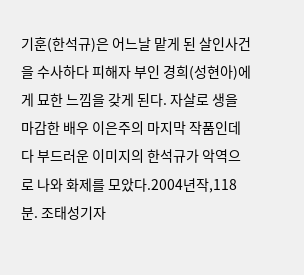기훈(한석규)은 어느날 맡게 된 살인사건을 수사하다 피해자 부인 경희(성현아)에게 묘한 느낌을 갖게 된다. 자살로 생을 마감한 배우 이은주의 마지막 작품인데다 부드러운 이미지의 한석규가 악역으로 나와 화제를 모았다.2004년작,118분. 조태성기자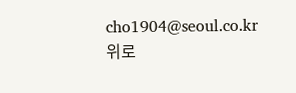cho1904@seoul.co.kr
위로